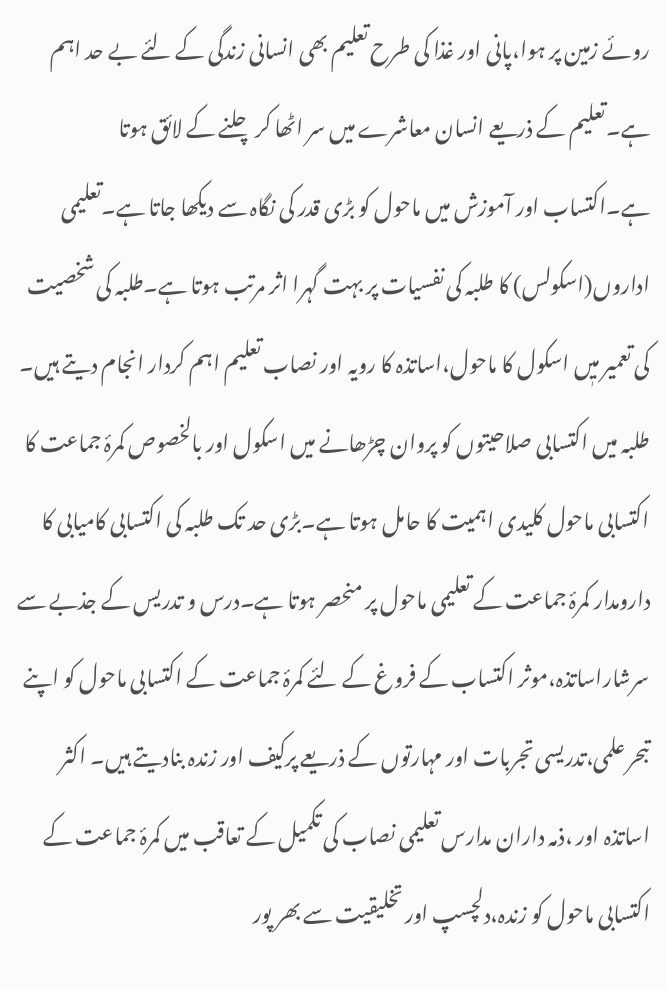روئے زمین پر ہوا،پانی اور غذا کی طرح تعلیم بھی انسانی زندگی کے لئے بے حد اہم ہے۔تعلیم کے ذریعے انسان معاشرے میں سر اٹھا کر چلنے کے لائق ہوتا ہے۔اکتساب اور آموزش میں ماحول کو بڑی قدر کی نگاہ سے دیکھا جاتا ہے۔تعلیمی اداروں(اسکولس) کا طلبہ کی نفسیات پر بہت گہرا اثر مرتب ہوتا ہے۔طلبہ کی شخصیت کی تعمیر میٖں اسکول کا ماحول،اساتذہ کا رویہ اور نصاب تعلیم اہم کردار انجام دیتے ہیں۔ طلبہ میں اکتسابی صلاحیتوں کو پروان چڑھانے میں اسکول اور بالخصوص کمرۂ جماعت کا اکتسابی ماحول کلیدی اہمیت کا حامل ہوتا ہے۔بڑی حد تک طلبہ کی اکتسابی کامیابی کا دارومدار کمرۂ جماعت کے تعلیمی ماحول پر منحصر ہوتا ہے۔درس و تدریس کے جذبے سے سرشاراساتذہ،موثر اکتساب کے فروغ کے لئے کمرۂ جماعت کے اکتسابی ماحول کو اپنے تبحر علمی،تدریسی تجربات اور مہارتوں کے ذریعے پرکیف اور زندہ بنادیتے ہیں۔ اکثر اساتذہ اور ،ذمہ داران مدارس تعلیمی نصاب کی تکمیل کے تعاقب میں کمرۂ جماعت کے اکتسابی ماحول کو زندہ،دلچسپ اور تخلیقیت سے بھر پور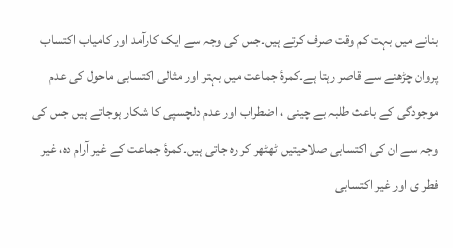بنانے میں بہت کم وقت صرف کرتے ہیں۔جس کی وجہ سے ایک کارآمد اور کامیاب اکتساب پروان چڑھنے سے قاصر رہتا ہے۔کمرۂ جماعت میں بہتر اور مثالی اکتسابی ماحول کی عدم موجودگی کے باعث طلبہ بے چینی ، اضطراب اور عدم دلچسپی کا شکار ہوجاتے ہیں جس کی وجہ سے ان کی اکتسابی صلاحیتیں ٹھٹھر کر رہ جاتی ہیں۔کمرۂ جماعت کے غیر آرام دہ، غیر فطر ی اور غیر اکتسابی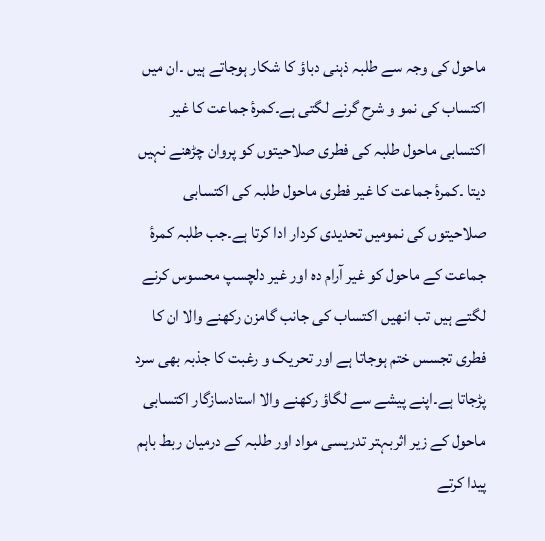ماحول کی وجہ سے طلبہ ذہنی دباؤ کا شکار ہوجاتے ہیں ۔ان میں اکتساب کی نمو و شرح گرنے لگتی ہے۔کمرۂ جماعت کا غیر اکتسابی ماحول طلبہ کی فطری صلاحیتوں کو پروان چڑھنے نہیں دیتا ۔کمرۂ جماعت کا غیر فطری ماحول طلبہ کی اکتسابی صلاحیتوں کی نمومیں تحدیدی کردار ادا کرتا ہے۔جب طلبہ کمرۂ جماعت کے ماحول کو غیر آرام دہ اور غیر دلچسپ محسوس کرنے لگتے ہیں تب انھیں اکتساب کی جانب گامزن رکھنے والا ان کا فطری تجسس ختم ہوجاتا ہے اور تحریک و رغبت کا جذبہ بھی سرد پڑجاتا ہے۔اپنے پیشے سے لگاؤ رکھنے والا استادسازگار اکتسابی ماحول کے زیر اثربہتر تدریسی مواد اور طلبہ کے درمیان ربط باہم پیدا کرتے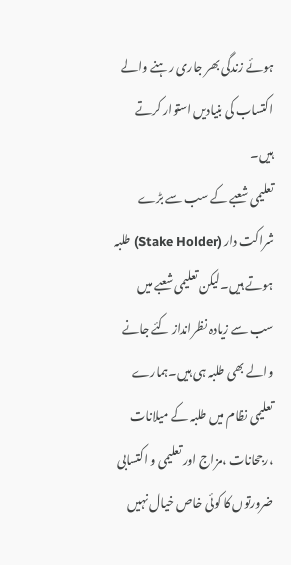ہوئے زندگی بھر جاری رہنے والے اکتساب کی بنیادیں استوار کرتے ہیں۔
تعلیمی شعبے کے سب سے بڑے شراکت دار (Stake Holder) طلبہ ہوتے ہیں۔لیکن تعلیمی شعبے میں سب سے زیادہ نظرانداز کئے جانے والے بھی طلبہ ہی ہیں۔ہمارے تعلیمی نظام میں طلبہ کے میلانات ،رجحانات ،مزاج اور تعلیمی و اکتسابی ضرورتوں کا کوئی خاص خیال نہیں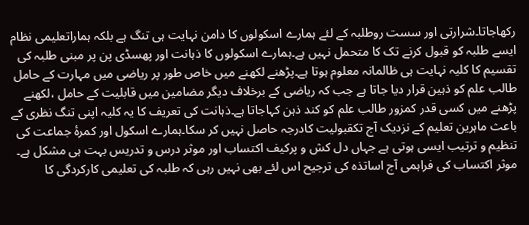رکھاجاتا۔شرارتی اور سست روطلبہ کے لئے ہمارے اسکولوں کا دامن نہایت ہی تنگ ہے بلکہ ہماراتعلیمی نظام ایسے طلبہ کو قبول کرنے تک کا متحمل نہیں ہے۔ہمارے اسکولوں کا ذہانت اور پھسڈی پن پر مبنی طلبہ کی تقسیم کا کلیہ نہایت ہی ظالمانہ معلوم ہوتا ہے۔پڑھنے لکھنے میں خاص طور پر ریاضی میں مہارت کے حامل طالب علم کو ذہین قرار دیا جاتا ہے جب کہ ریاضی کے برخلاف دیگر مضامین میں قابلیت کے حامل ،لکھنے پڑھنے میں کسی قدر کمزور طالب علم کو کند ذہن کہاجاتا ہے۔ذہانت کی تعریف کا یہ کلیہ اپنی تنگ نظری کے باعث ماہرین تعلیم کے نزدیک آج تکقبولیت کادرجہ حاصل نہیں کر سکا۔ہمارے اسکول اور کمرۂ جماعت کی تنظیم و ترتیب ایسی ہوتی ہے جہاں دل کش و پرکیف اکتساب اور موثر درس و تدریس بہت ہی مشکل ہے۔ موثر اکتساب کی فراہمی آج اساتذہ کی ترجیح اس لئے بھی نہیں رہی کہ طلبہ کی تعلیمی کارکردگی کا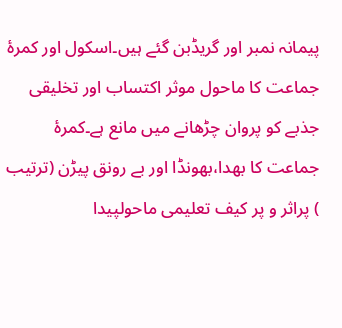پیمانہ نمبر اور گریڈبن گئے ہیں۔اسکول اور کمرۂ جماعت کا ماحول موثر اکتساب اور تخلیقی جذبے کو پروان چڑھانے میں مانع ہے۔کمرۂ جماعت کا بھدا،بھونڈا اور بے رونق پیڑن (ترتیب ) پراثر و پر کیف تعلیمی ماحولپیدا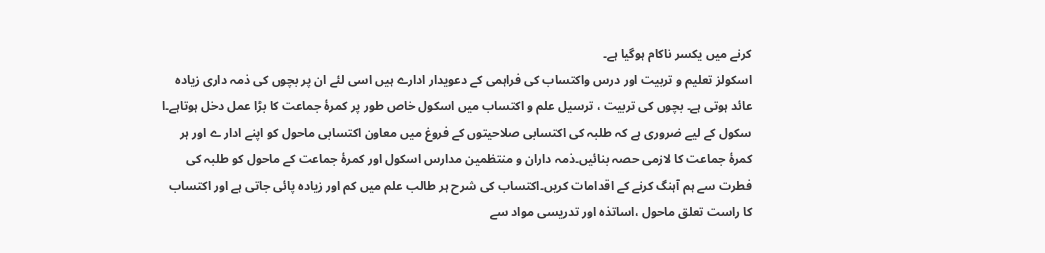کرنے میں یکسر ناکام ہوگیا ہے۔
اسکولز تعلیم و تربیت اور درس واکتساب کی فراہمی کے دعویدار ادارے ہیں اسی لئے ان پر بچوں کی ذمہ داری زیادہ عائد ہوتی ہے۔ بچوں کی تربیت ، ترسیل علم و اکتساب میں اسکول خاص طور پر کمرۂ جماعت کا بڑا عمل دخل ہوتاہے۔ا سکول کے لیے ضروری ہے کہ طلبہ کی اکتسابی صلاحیتوں کے فروغ میں معاون اکتسابی ماحول کو اپنے ادار ے اور ہر کمرۂ جماعت کا لازمی حصہ بنائیں۔ذمہ داران و منتظمین مدارس اسکول اور کمرۂ جماعت کے ماحول کو طلبہ کی فطرت سے ہم آہنگ کرنے کے اقدامات کریں۔اکتساب کی شرح ہر طالب علم میں کم اور زیادہ پائی جاتی ہے اور اکتساب کا راست تعلق ماحول ،اساتذہ اور تدریسی مواد سے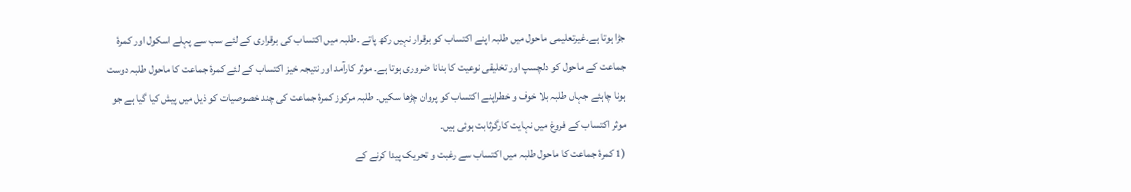جڑا ہوتا ہے۔غیرتعلیمی ماحول میں طلبہ اپنے اکتساب کو برقرار نہیں رکھ پاتے ۔طلبہ میں اکتساب کی برقراری کے لئے سب سے پہلے اسکول اور کمرۂ جماعت کے ماحول کو دلچسپ اور تخلیقی نوعیت کا بنانا ضروری ہوتا ہے۔ موثر کارآمد اور نتیجہ خیز اکتساب کے لئے کمرۂ جماعت کا ماحول طلبہ دوست ہونا چاہئے جہاں طلبہ بلا خوف و خطراپنے اکتساب کو پروان چڑھا سکیں۔ طلبہ مرکوز کمرۂ جماعت کی چند خصوصیات کو ذیل میں پیش کیا گیا ہے جو موثر اکتساب کے فروغ میں نہایت کارگرثابت ہوئی ہیں۔
(1 کمرۂ جماعت کا ماحول طلبہ میں اکتساب سے رغبت و تحریک پیدا کرنے کے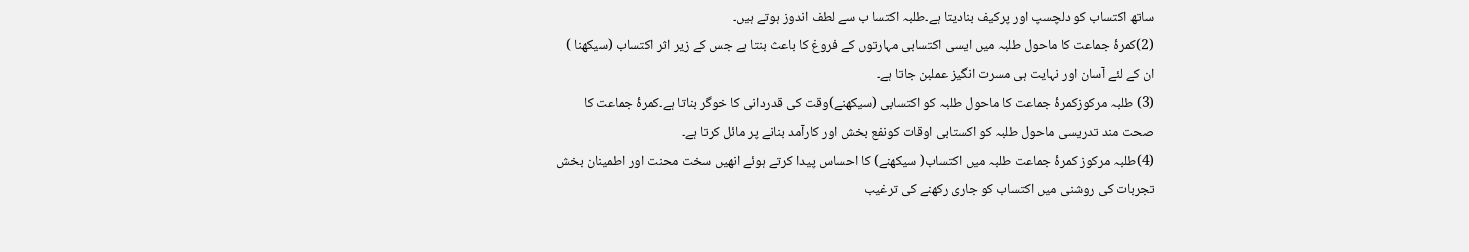ساتھ اکتساب کو دلچسپ اور پرکیف بنادیتا ہے۔طلبہ اکتسا ب سے لطف اندوز ہوتے ہیں۔
(2)کمرۂ جماعت کا ماحول طلبہ میں ایسی اکتسابی مہارتوں کے فروغ کا باعث بنتا ہے جس کے زیر اثر اکتساب (سیکھنا ) ان کے لئے آسان اور نہایت ہی مسرت انگیز عملبن جاتا ہے۔
(3) طلبہ مرکوزکمرۂ جماعت کا ماحول طلبہ کو اکتسابی (سیکھنے)وقت کی قدردانی کا خوگر بناتا ہے۔کمرۂ جماعت کا صحت مند تدریسی ماحول طلبہ کو اکستابی اوقات کونفع بخش اور کارآمد بنانے پر مائل کرتا ہے۔
(4)طلبہ مرکوز کمرۂ جماعت طلبہ میں اکتساب( سیکھنے) کا احساس پیدا کرتے ہوئے انھیں سخت محنت اور اطمینان بخش تجربات کی روشنی میں اکتساب کو جاری رکھنے کی ترغیب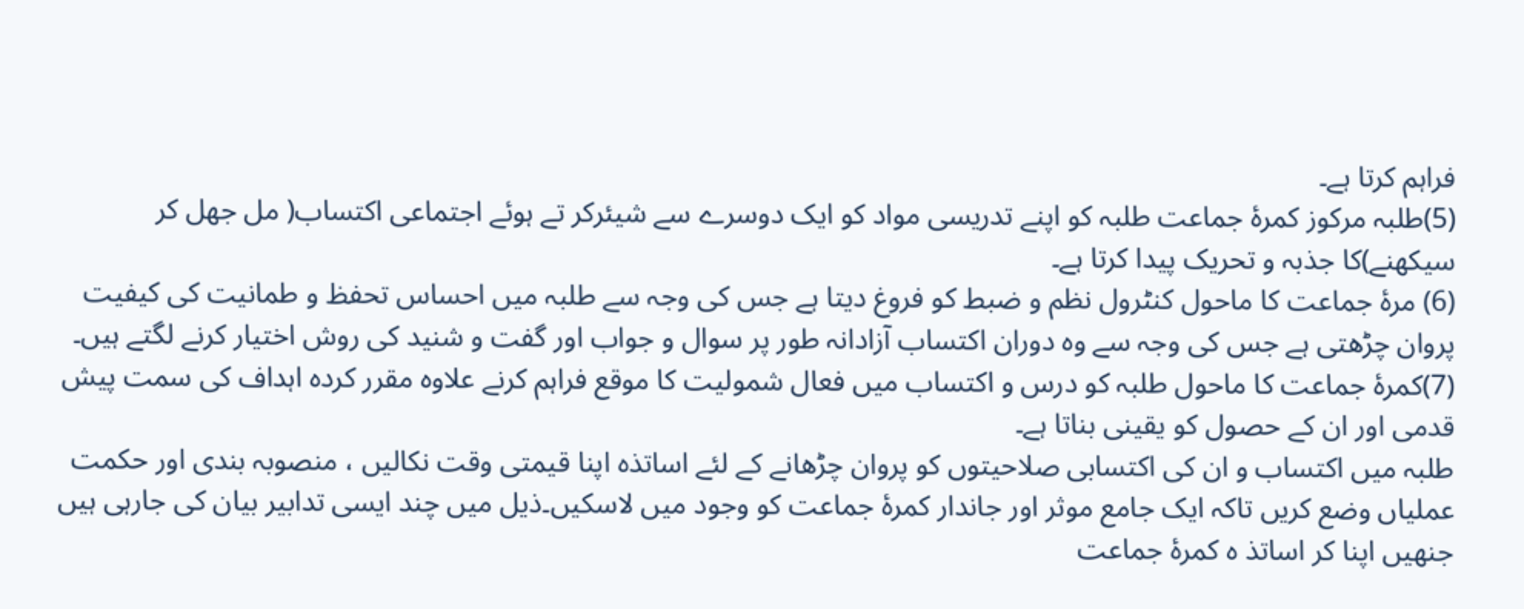فراہم کرتا ہے۔
(5)طلبہ مرکوز کمرۂ جماعت طلبہ کو اپنے تدریسی مواد کو ایک دوسرے سے شیئرکر تے ہوئے اجتماعی اکتساب( مل جھل کر سیکھنے)کا جذبہ و تحریک پیدا کرتا ہے۔
(6) مرۂ جماعت کا ماحول کنٹرول نظم و ضبط کو فروغ دیتا ہے جس کی وجہ سے طلبہ میں احساس تحفظ و طمانیت کی کیفیت پروان چڑھتی ہے جس کی وجہ سے وہ دوران اکتساب آزادانہ طور پر سوال و جواب اور گفت و شنید کی روش اختیار کرنے لگتے ہیں۔
(7)کمرۂ جماعت کا ماحول طلبہ کو درس و اکتساب میں فعال شمولیت کا موقع فراہم کرنے علاوہ مقرر کردہ اہداف کی سمت پیش قدمی اور ان کے حصول کو یقینی بناتا ہے۔
طلبہ میں اکتساب و ان کی اکتسابی صلاحیتوں کو پروان چڑھانے کے لئے اساتذہ اپنا قیمتی وقت نکالیں ، منصوبہ بندی اور حکمت عملیاں وضع کریں تاکہ ایک جامع موثر اور جاندار کمرۂ جماعت کو وجود میں لاسکیں۔ذیل میں چند ایسی تدابیر بیان کی جارہی ہیں جنھیں اپنا کر اساتذ ہ کمرۂ جماعت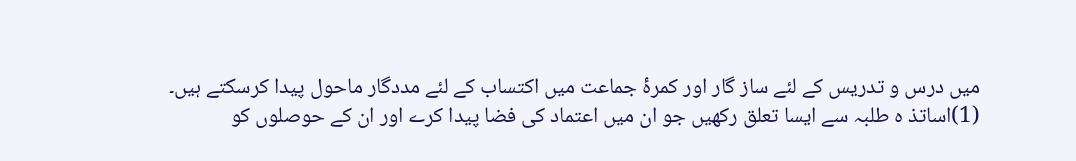میں درس و تدریس کے لئے ساز گار اور کمرۂ جماعت میں اکتساب کے لئے مددگار ماحول پیدا کرسکتے ہیں۔
(1)اساتذ ہ طلبہ سے ایسا تعلق رکھیں جو ان میں اعتماد کی فضا پیدا کرے اور ان کے حوصلوں کو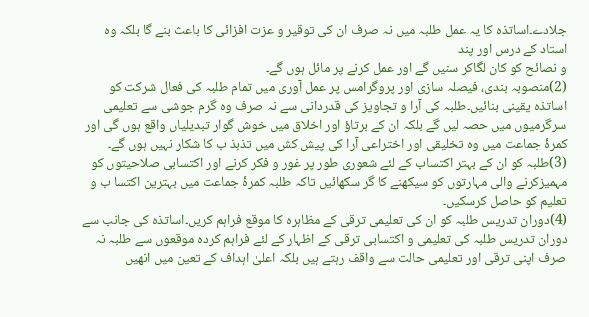جلادے۔اساتذہ کا یہ عمل طلبہ میں نہ صرف ان کی توقیر و عزت افزائی کا باعث بنے گا بلکہ وہ استاد کے درس اور پند
و نصائح کو کان لگاکر سنیں گے اور عمل کرنے پر مائل ہوں گے۔
(2)منصوبہ بندی، فیصلہ سازی اور پروگرامس پر عمل آوری میں تمام طلبہ کی فعال شرکت کو اساتذہ یقینی بنائیں۔طلبہ کی آرا و تجاویز کی قدردانی سے نہ صرف وہ گرم جوشی سے تعلیمی سرگرمیوں میں حصہ لیں گے بلکہ ان کے برتاؤ اور اخلاق میں خوش گوار تبدیلیاں واقع ہوں گی اور کمرۂ جماعت میں وہ تخلیقی اور اختراعی آرا کی پیش کش میں تذبذ ب کا شکار نہیں ہوں گے۔
(3)طلبہ کو ان کے بہتر اکتساب کے لئے شعوری طور پر غور و فکر کرنے اور اکتسابی صلاحیتوں کو مہمیزکرنے والی مہارتوں کو سیکھنے کا گر سکھائیں تاکہ طلبہ کمرۂ جماعت میں بہترین اکتسا ب و تعلیم کو حاصل کرسکیں۔
(4)دوران تدریس طلبہ کو ان کی تعلیمی ترقی کے مظاہرہ کا موقع فراہم کریں۔اساتذہ کی جانب سے دوران تدریس طلبہ کی تعلیمی و اکتسابی ترقی کے اظہار کے لئے فراہم کردہ موقعوں سے طلبہ نہ صرف اپنی ترقی اور تعلیمی حالت سے واقف رہتے ہیں بلکہ اعلیٰ اہداف کے تعین میں انھیں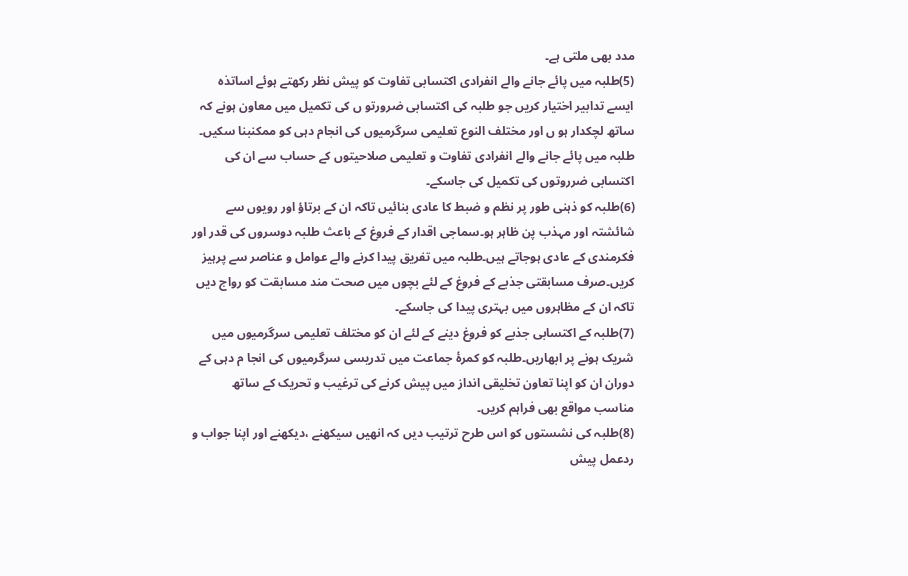مدد بھی ملتی ہے۔
(5)طلبہ میں پائے جانے والے انفرادی اکتسابی تفاوت کو پیش نظر رکھتے ہوئے اساتذہ ایسے تدابیر اختیار کریں جو طلبہ کی اکتسابی ضرورتو ں کی تکمیل میں معاون ہونے کہ ساتھ لچکدار ہو ں اور مختلف النوع تعلیمی سرگرمیوں کی انجام دہی کو ممکنبنا سکیں۔ طلبہ میں پائے جانے والے انفرادی تفاوت و تعلیمی صلاحیتوں کے حساب سے ان کی اکتسابی ضرروتوں کی تکمیل کی جاسکے۔
(6)طلبہ کو ذہنی طور پر نظم و ضبط کا عادی بنائیں تاکہ ان کے برتاؤ اور رویوں سے شائشتہ اور مہذب پن ظاہر ہو۔سماجی اقدار کے فروغ کے باعث طلبہ دوسروں کی قدر اور فکرمندی کے عادی ہوجاتے ہیں۔طلبہ میں تفریق پیدا کرنے والے عوامل و عناصر سے پرہیز کریں۔صرف مسابقتی جذبے کے فروغ کے لئے بچوں میں صحت مند مسابقت کو رواج دیں تاکہ ان کے مظاہروں میں بہتری پیدا کی جاسکے۔
(7)طلبہ کے اکتسابی جذبے کو فروغ دینے کے لئے ان کو مختلف تعلیمی سرگرمیوں میں شریک ہونے پر ابھاریں۔طلبہ کو کمرۂ جماعت میں تدریسی سرگرمیوں کی انجا م دہی کے دوران ان کو اپنا تعاون تخلیقی انداز میں پیش کرنے کی ترغیب و تحریک کے ساتھ مناسب مواقع بھی فراہم کریں۔
(8)طلبہ کی نشستوں کو اس طرح ترتیب دیں کہ انھیں سیکھنے ،دیکھنے اور اپنا جواب و ردعمل پیش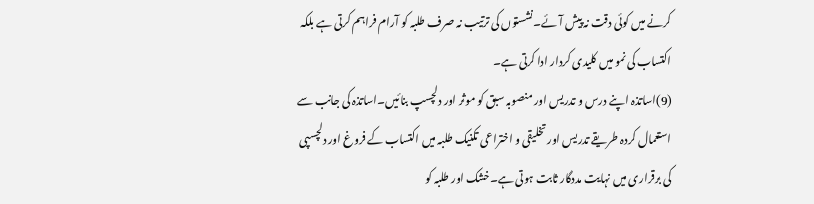کرنے میں کوئی دقت نہ پیش آئے۔نشستوں کی ترتیب نہ صرف طلبہ کو آرام فراہم کرتی ہے بلکہ اکتساب کی نمو میں کلیدی کردار ادا کرتی ہے۔
(9)اساتذہ اپنے درس و تدریس اور منصوبہ سبق کو موثر اور دلچسپ بنائیں۔اساتذہ کی جانب سے استعمال کردہ طریقے تدریس اور تخلیقی و اختراعی تکنیک طلبہ میں اکتساب کے فروغ اور دلچسپی کی برقراری میں نہایت مددگار ثابت ہوتی ہے۔خشک اور طلبہ کو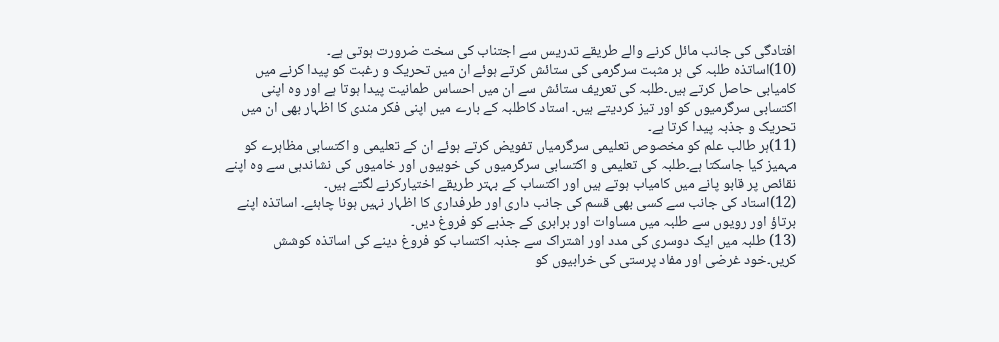افتادگی کی جانب مائل کرنے والے طریقے تدریس سے اجتناب کی سخت ضرورت ہوتی ہے۔
(10)اساتذہ طلبہ کی ہر مثبت سرگرمی کی ستائش کرتے ہوئے ان میں تحریک و رغبت کو پیدا کرنے میں کامیابی حاصل کرتے ہیں۔طلبہ کی تعریف ستائش سے ان میں احساس طمانیت پیدا ہوتا ہے اور وہ اپنی اکتسابی سرگرمیوں کو اور تیز کردیتے ہیں۔ استاد کاطلبہ کے بارے میں اپنی فکر مندی کا اظہار بھی ان میں تحریک و جذبہ پیدا کرتا ہے۔
(11)ہر طالب علم کو مخصوص تعلیمی سرگرمیاں تفویض کرتے ہوئے ان کے تعلیمی و اکتسابی مظاہرے کو مہمیز کیا جاسکتا ہے۔طلبہ کی تعلیمی و اکتسابی سرگرمیوں کی خوبیوں اور خامیوں کی نشاندہی سے وہ اپنے نقائص پر قابو پانے میں کامیاب ہوتے ہیں اور اکتساب کے بہتر طریقے اختیارکرنے لگتے ہیں۔
(12)استاد کی جانب سے کسی بھی قسم کی جانب داری اور طرفداری کا اظہار نہیں ہونا چاہئے۔ اساتذہ اپنے برتاؤ اور رویوں سے طلبہ میں مساوات اور برابری کے جذبے کو فروغ دیں۔
(13) طلبہ میں ایک دوسری کی مدد اور اشتراک سے جذبہ اکتساب کو فروغ دینے کی اساتذہ کوشش کریں۔خود غرضی اور مفاد پرستی کی خرابیوں کو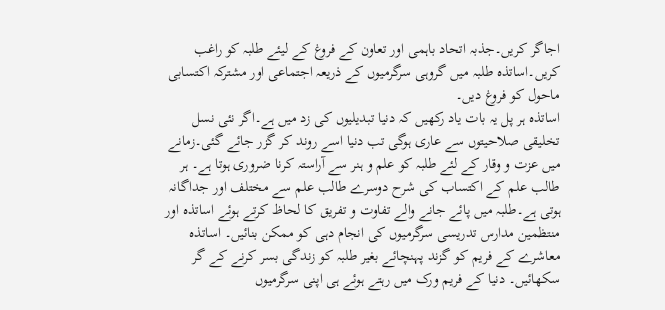اجاگر کریں۔جذبہ اتحاد باہمی اور تعاون کے فروغ کے لیئے طلبہ کو راغب کریں۔اساتذہ طلبہ میں گروہی سرگرمیوں کے ذریعہ اجتماعی اور مشترکہ اکتسابی ماحول کو فروغ دیں۔
اساتذہ ہر پل یہ بات یاد رکھیں کہ دنیا تبدیلیوں کی زد میں ہے۔اگر نئی نسل تخلیقی صلاحیتوں سے عاری ہوگی تب دنیا اسے روند کر گزر جائے گئی۔زمانے میں عزت و وقار کے لئے طلبہ کو علم و ہنر سے آراستہ کرنا ضروری ہوتا ہے۔ ہر طالب علم کے اکتساب کی شرح دوسرے طالب علم سے مختلف اور جداگانہ ہوتی ہے۔طلبہ میں پائے جانے والے تفاوت و تفریق کا لحاظ کرتے ہوئے اساتذہ اور منتظمین مدارس تدریسی سرگرمیوں کی انجام دہی کو ممکن بنائیں۔ اساتذہ معاشرے کے فریم کو گزند پہنچائے بغیر طلبہ کو زندگی بسر کرنے کے گر سکھائیں۔ دنیا کے فریم ورک میں رہتے ہوئے ہی اپنی سرگرمیوں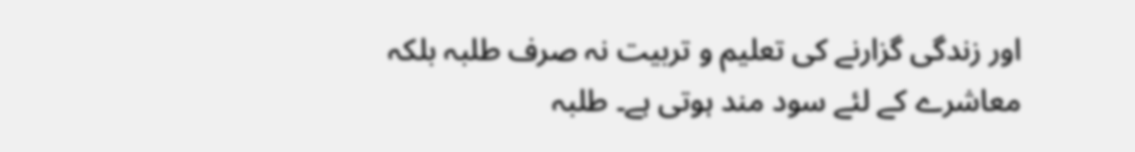اور زندگی گزارنے کی تعلیم و تربیت نہ صرف طلبہ بلکہ معاشرے کے لئے سود مند ہوتی ہے۔ طلبہ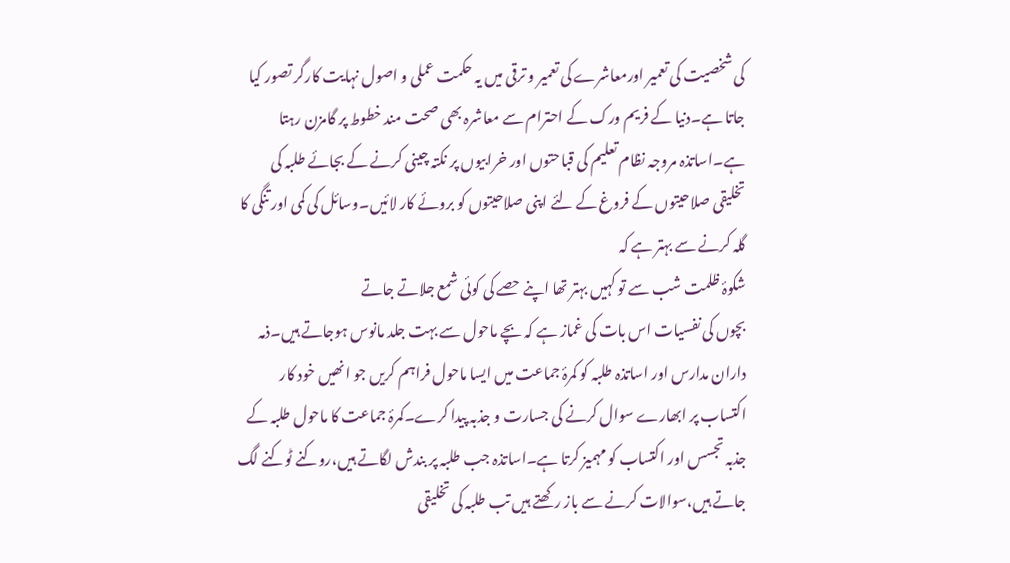کی شخصیت کی تعمیر اورمعاشرے کی تعمیر و ترقی میں یہ حکمت عملی و اصول نہایت کارگر تصور کیا جاتا ہے۔دنیا کے فریم ورک کے احترام سے معاشرہ بھی صحت مند خطوط پر گامزن رہتا ہے۔اساتذہ مروجہ نظام تعلیم کی قباحتوں اور خرابیوں پر نکتہ چینی کرنے کے بجائے طلبہ کی تخلیقی صلاحیتوں کے فروغ کے لئے اپنی صلاحیتوں کو بروئے کار لائیں۔وسائل کی کمی اور تنگی کا گلہ کرنے سے بہتر ہے کہ
شکوۂ ظلمت شب سے تو کہیں بہتر تھا اپنے حصے کی کوئی شمع جلاتے جاتے
بچوں کی نفسیات اس بات کی غماز ہے کہ بچے ماحول سے بہت جلد مانوس ہوجاتے ہیں۔ذمہ داران مدارس اور اساتذہ طلبہ کو کمرۂ جماعت میں ایسا ماحول فراہم کریں جو انھیں خود کار اکتساب پر ابھارے سوال کرنے کی جسارت و جذبہ پیدا کرے۔کمرۂ جماعت کا ماحول طلبہ کے جذبہ تجسس اور اکتساب کو مہمیز کرتا ہے۔اساتذہ جب طلبہ پر بندش لگاتے ہیں،روکنے ٹوکنے لگ جاتے ہیں،سوالات کرنے سے باز رکھتے ہیں تب طلبہ کی تخلیقی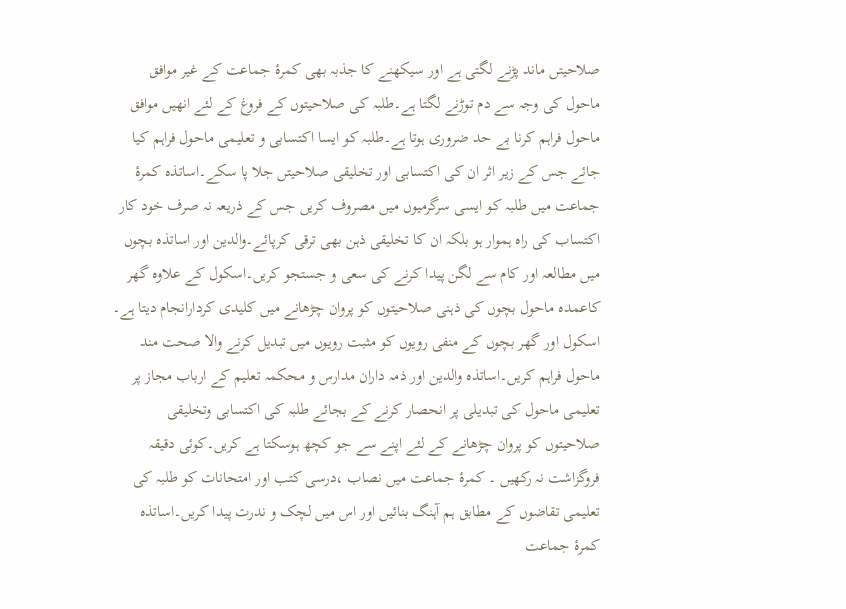صلاحیتں ماند پڑنے لگتی ہے اور سیکھنے کا جذبہ بھی کمرۂ جماعت کے غیر موافق ماحول کی وجہ سے دم توڑنے لگتا ہے۔طلبہ کی صلاحیتوں کے فروغ کے لئے انھیں موافق ماحول فراہم کرنا بے حد ضروری ہوتا ہے۔طلبہ کو ایسا اکتسابی و تعلیمی ماحول فراہم کیا جائے جس کے زیر اثر ان کی اکتسابی اور تخلیقی صلاحیتں جلا پا سکے۔اساتذہ کمرۂ جماعت میں طلبہ کو ایسی سرگرمیوں میں مصروف کریں جس کے ذریعہ نہ صرف خود کار اکتساب کی راہ ہموار ہو بلکہ ان کا تخلیقی ذہن بھی ترقی کرپائے۔والدین اور اساتذہ بچوں میں مطالعہ اور کام سے لگن پیدا کرنے کی سعی و جستجو کریں۔اسکول کے علاوہ گھر کاعمدہ ماحول بچوں کی ذہنی صلاحیتوں کو پروان چڑھانے میں کلیدی کردارانجام دیتا ہے۔ اسکول اور گھر بچوں کے منفی رویوں کو مثبت رویوں میں تبدیل کرنے والا صحت مند ماحول فراہم کریں۔اساتذہ والدین اور ذمہ داران مدارس و محکمہ تعلیم کے ارباب مجاز پر تعلیمی ماحول کی تبدیلی پر انحصار کرنے کے بجائے طلبہ کی اکتسابی وتخلیقی صلاحیتوں کو پروان چڑھانے کے لئے اپنے سے جو کچھ ہوسکتا ہے کریں۔کوئی دقیقہ فروگزاشت نہ رکھیں ۔ کمرۂ جماعت میں نصاب ،درسی کتب اور امتحانات کو طلبہ کی تعلیمی تقاضوں کے مطابق ہم آہنگ بنائیں اور اس میں لچک و ندرت پیدا کریں۔اساتذہ کمرۂ جماعت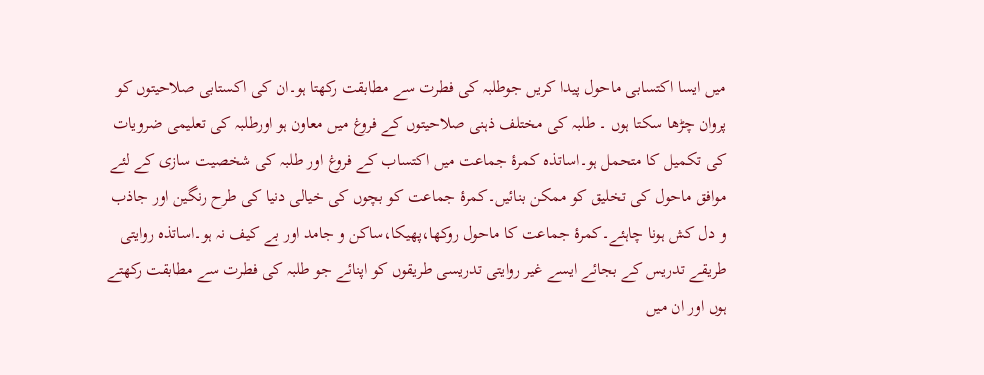میں ایسا اکتسابی ماحول پیدا کریں جوطلبہ کی فطرت سے مطابقت رکھتا ہو۔ان کی اکستابی صلاحیتوں کو پروان چڑھا سکتا ہوں ۔ طلبہ کی مختلف ذہنی صلاحیتوں کے فروغ میں معاون ہو اورطلبہ کی تعلیمی ضرویات کی تکمیل کا متحمل ہو۔اساتذہ کمرۂ جماعت میں اکتساب کے فروغ اور طلبہ کی شخصیت سازی کے لئے موافق ماحول کی تخلیق کو ممکن بنائیں۔کمرۂ جماعت کو بچوں کی خیالی دنیا کی طرح رنگین اور جاذب و دل کش ہونا چاہئے۔کمرۂ جماعت کا ماحول روکھا،پھیکا،ساکن و جامد اور بے کیف نہ ہو۔اساتذہ روایتی طریقے تدریس کے بجائے ایسے غیر روایتی تدریسی طریقوں کو اپنائے جو طلبہ کی فطرت سے مطابقت رکھتے ہوں اور ان میں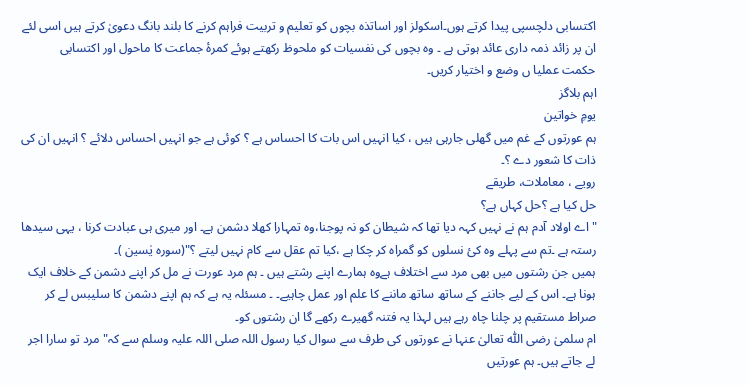اکتسابی دلچسپی پیدا کرتے ہوں۔اسکولز اور اساتذہ بچوں کو تعلیم و تربیت فراہم کرنے کا بلند بانگ دعویٰ کرتے ہیں اسی لئے ان پر زائد ذمہ داری عائد ہوتی ہے ۔ وہ بچوں کی نفسیات کو ملحوظ رکھتے ہوئے کمرۂ جماعت کا ماحول اور اکتسابی
حکمت عملیا ں وضع و اختیار کریں۔
اہم بلاگز
یومِ خواتین
ہم عورتوں کے غم میں گھلی جارہی ہیں ، کیا انہیں اس بات کا احساس ہے ؟ کوئی ہے جو انہیں احساس دلائے ؟ انہیں ان کی ذات کا شعور دے ؟۔
رویے ، معاملات، طریقے
حل کیا ہے ؟حل کہاں ہے؟
"اے اولاد آدم ہم نے نہیں کہہ دیا تھا کہ شیطان کو نہ پوجنا،وہ تمہارا کھلا دشمن ہے۔ اور میری ہی عبادت کرنا ، یہی سیدھا رستہ ہے ۔تم سے پہلے وہ کئ نسلوں کو گمراہ کر چکا ہے ،کیا تم عقل سے کام نہیں لیتے ؟"(سورہ یٰسین )۔
ہمیں جن رشتوں میں بھی مرد سے اختلاف ہےوہ ہمارے اپنے رشتے ہیں ۔ ہم مرد عورت نے مل کر اپنے دشمن کے خلاف ایک ہونا ہے۔ اس کے لیے جاننے کے ساتھ ساتھ ماننے کا علم اور عمل چاہیے۔ ۔ مسئلہ یہ ہے کہ ہم اپنے دشمن کا سلیبس لے کر صراط مستقیم پر چلنا چاہ رہے ہیں لہذا یہ فتنہ گھیرے رکھے گا ان رشتوں کو۔
ام سلمیٰ رضی اللّٰہ تعالیٰ عنہا نے عورتوں کی طرف سے سوال کیا رسول اللہ صلی اللہ علیہ وسلم سے کہ" مرد تو سارا اجر لے جاتے ہیں۔ ہم عورتیں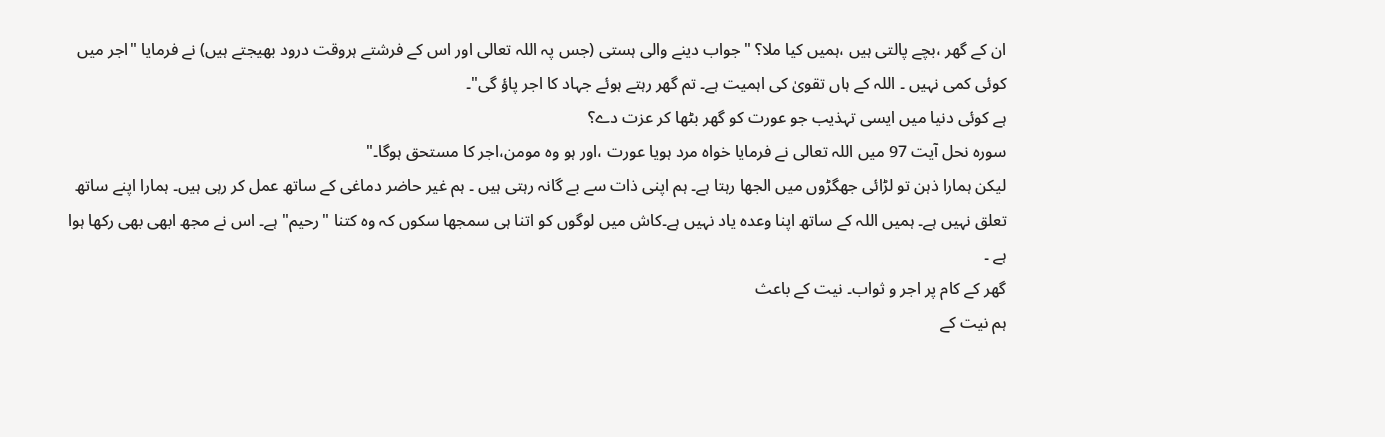ان کے گھر ،بچے پالتی ہیں ،ہمیں کیا ملا؟ "جواب دینے والی ہستی (جس پہ اللہ تعالی اور اس کے فرشتے ہروقت درود بھیجتے ہیں) نے فرمایا "اجر میں کوئی کمی نہیں ۔ اللہ کے ہاں تقویٰ کی اہمیت ہے۔ تم گھر رہتے ہوئے جہاد کا اجر پاؤ گی"۔
ہے کوئی دنیا میں ایسی تہذیب جو عورت کو گھر بٹھا کر عزت دے؟
سورہ نحل آیت 97 میں اللہ تعالی نے فرمایا خواہ مرد ہویا عورت ،اور ہو وہ مومن،اجر کا مستحق ہوگا۔"
لیکن ہمارا ذہن تو لڑائی جھگڑوں میں الجھا رہتا ہے۔ ہم اپنی ذات سے بے گانہ رہتی ہیں ۔ ہم غیر حاضر دماغی کے ساتھ عمل کر رہی ہیں۔ ہمارا اپنے ساتھ تعلق نہیں ہے۔ ہمیں اللہ کے ساتھ اپنا وعدہ یاد نہیں ہے۔کاش میں لوگوں کو اتنا ہی سمجھا سکوں کہ وہ کتنا "رحیم" ہے۔ اس نے مجھ ابھی بھی رکھا ہوا ہے ۔
گھر کے کام پر اجر و ثواب۔ نیت کے باعث
ہم نیت کے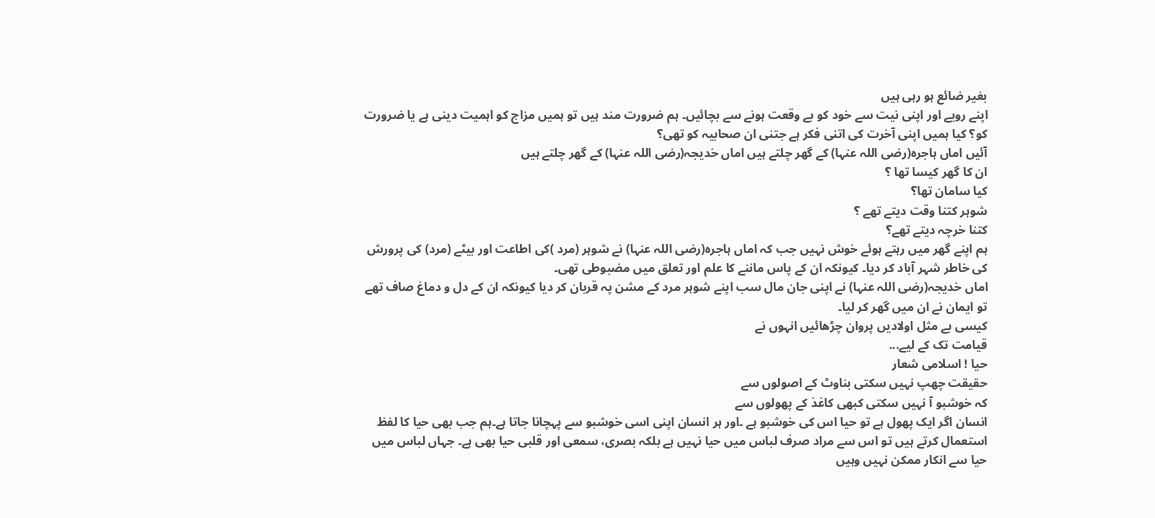بغیر ضائع ہو رہی ہیں
اپنے رویے اور اپنی نیت سے خود کو بے وقعت ہونے سے بچائیں۔ ہم ضرورت مند ہیں تو ہمیں مزاج کو اہمیت دینی ہے یا ضرورت کو؟ کیا ہمیں اپنی آخرت کی اتنی فکر ہے جتنی ان صحابیہ کو تھی؟
آئیں اماں ہاجرہ(رضی اللہ عنہا) کے گھر چلتے ہیں اماں خدیجہ(رضی اللہ عنہا) کے گھر چلتے ہیں
ان کا گھر کیسا تھا ؟
کیا سامان تھا؟
شوہر کتنا وقت دیتے تھے ؟
کتنا خرچہ دیتے تھے؟
ہم اپنے گھر میں رہتے ہوئے خوش نہیں جب کہ اماں ہاجرہ(رضی اللہ عنہا) نے شوہر (مرد )کی اطاعت اور بیٹے (مرد) کی پرورش کی خاطر شہر آباد کر دیا۔ کیونکہ ان کے پاس ماننے کا علم اور تعلق میں مضبوطی تھی۔
اماں خدیجہ(رضی اللہ عنہا) نے اپنی جان مال سب اپنے شوہر مرد کے مشن پہ قربان کر دیا کیونکہ ان کے دل و دماغ صاف تھے تو ایمان نے ان میں گھر کر لیا۔
کیسی بے مثل اولادیں پروان چڑھائیں انہوں نے
قیامت تک کے لیے...
حیا ! اسلامی شعار
حقیقت چھپ نہیں سکتی بناوٹ کے اصولوں سے
کہ خوشبو آ نہیں سکتی کبھی کاغذ کے پھولوں سے
انسان اگر ایک پھول ہے تو حیا اس کی خوشبو ہے ۔اور ہر انسان اپنی اسی خوشبو سے پہچانا جاتا ہے۔ہم جب بھی حیا کا لفظ استعمال کرتے ہیں تو اس سے مراد صرف لباس میں حیا نہیں ہے بلکہ بصری، سمعی اور قلبی حیا بھی ہے۔ جہاں لباس میں حیا سے انکار ممکن نہیں وہیں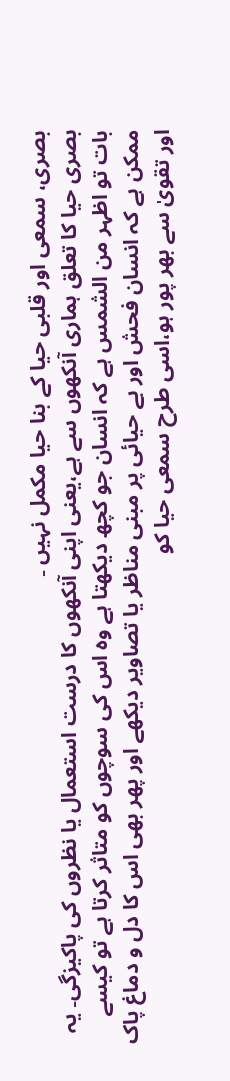بصری، سمعی اور قلبی حیا کے بنا حیا مکمل نہیں ۔
بصری حیا کا تعلق ہماری آنکھوں سے ہے،یعنی اپنی آنکھوں کا درست استعمال یا نظروں کی پاکیزگی۔ یہ بات تو اظہر من الشمس ہے کہ انسان جو کچھ دیکھتا ہے وہ اس کی سوچوں کو متاثر کرتا ہے تو کیسے ممکن ہے کہ انسان فحش اور بے حیائی پر مبنی مناظر یا تصاویر دیکھے اور پھر بھی اس کا دل و دماغ پاک اور تقویٰ سے بھر پور ہو،اسی طرح سمعی حیا کو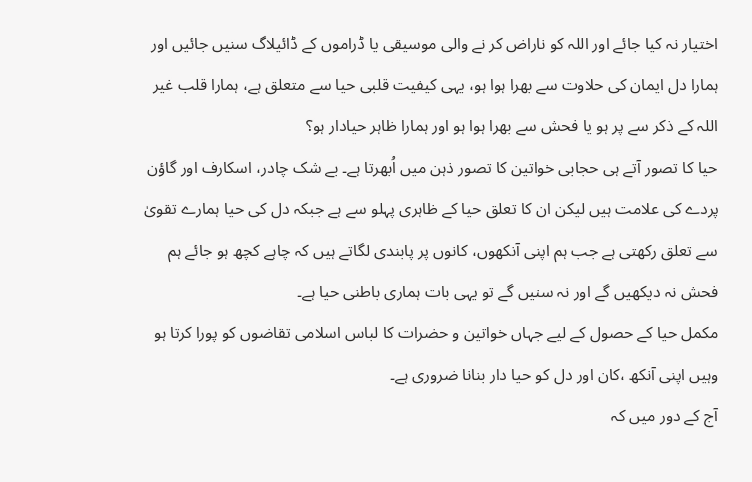اختیار نہ کیا جائے اور اللہ کو ناراض کر نے والی موسیقی یا ڈراموں کے ڈائیلاگ سنیں جائیں اور ہمارا دل ایمان کی حلاوت سے بھرا ہوا ہو، یہی کیفیت قلبی حیا سے متعلق ہے، ہمارا قلب غیر اللہ کے ذکر سے پر ہو یا فحش سے بھرا ہوا ہو اور ہمارا ظاہر حیادار ہو؟
حیا کا تصور آتے ہی حجابی خواتین کا تصور ذہن میں اُبھرتا ہے۔ بے شک چادر، اسکارف اور گاؤن پردے کی علامت ہیں لیکن ان کا تعلق حیا کے ظاہری پہلو سے ہے جبکہ دل کی حیا ہمارے تقویٰ سے تعلق رکھتی ہے جب ہم اپنی آنکھوں، کانوں پر پابندی لگاتے ہیں کہ چاہے کچھ ہو جائے ہم فحش نہ دیکھیں گے اور نہ سنیں گے تو یہی بات ہماری باطنی حیا ہے۔
مکمل حیا کے حصول کے لیے جہاں خواتین و حضرات کا لباس اسلامی تقاضوں کو پورا کرتا ہو وہیں اپنی آنکھ ،کان اور دل کو حیا دار بنانا ضروری ہے۔
آج کے دور میں کہ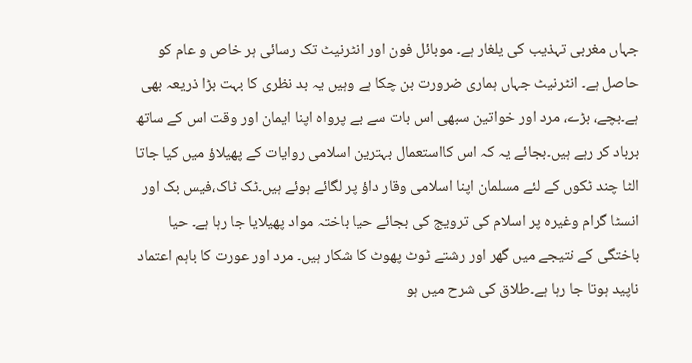جہاں مغربی تہذیب کی یلغار ہے۔ موبائل فون اور انٹرنیٹ تک رسائی ہر خاص و عام کو حاصل ہے۔ انٹرنیٹ جہاں ہماری ضرورت بن چکا ہے وہیں یہ بد نظری کا بہت بڑا ذریعہ بھی ہے۔بچے، بڑے، مرد اور خواتین سبھی اس بات سے بے پرواہ اپنا ایمان اور وقت اس کے ساتھ برباد کر رہے ہیں۔بجائے یہ کہ اس کااستعمال بہترین اسلامی روایات کے پھیلاؤ میں کیا جاتا الٹا چند ٹکوں کے لئے مسلمان اپنا اسلامی وقار داؤ پر لگائے ہوئے ہیں۔ٹک ٹاک،فیس بک اور انسٹا گرام وغیرہ پر اسلام کی ترویج کی بجائے حیا باختہ مواد پھیلایا جا رہا ہے۔ حیا باختگی کے نتیجے میں گھر اور رشتے ٹوٹ پھوٹ کا شکار ہیں۔ مرد اور عورت کا باہم اعتماد ناپید ہوتا جا رہا ہے۔طلاق کی شرح میں ہو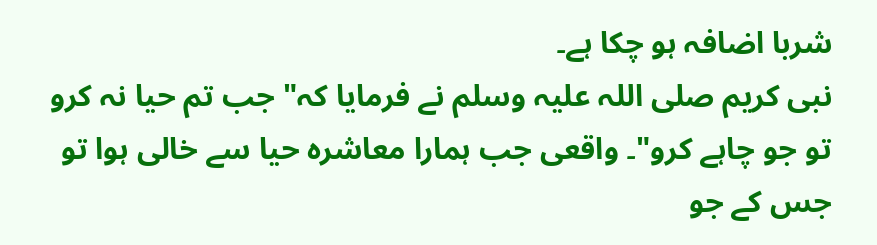شربا اضافہ ہو چکا ہے۔
نبی کریم صلی اللہ علیہ وسلم نے فرمایا کہ" جب تم حیا نہ کرو تو جو چاہے کرو"۔ واقعی جب ہمارا معاشرہ حیا سے خالی ہوا تو جس کے جو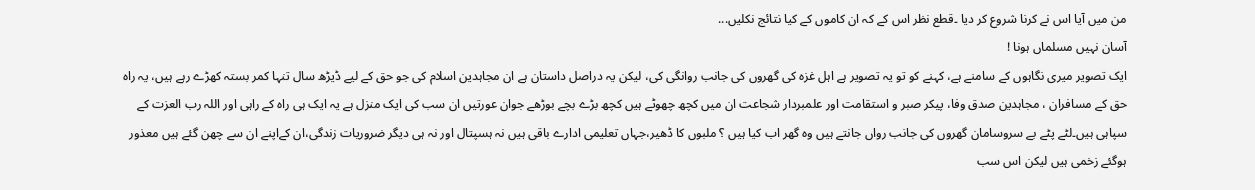من میں آیا اس نے کرنا شروع کر دیا ۔قطع نظر اس کے کہ ان کاموں کے کیا نتائج نکلیں...
آسان نہیں مسلماں ہونا !
ایک تصویر میری نگاہوں کے سامنے ہے، کہنے کو تو یہ تصویر ہے اہل غزہ کی گھروں کی جانب روانگی کی، لیکن یہ دراصل داستان ہے ان مجاہدین اسلام کی جو حق کے لیے ڈیڑھ سال تنہا کمر بستہ کھڑے رہے ہیں، یہ راہ حق کے مسافران ، مجاہدین صدق وفا، پیکر صبر و استقامت اور علمبردار شجاعت ان میں کچھ چھوٹے ہیں کچھ بڑے بچے بوڑھے جوان عورتیں ان سب کی ایک منزل ہے یہ ایک ہی راہ کے راہی اور اللہ رب العزت کے سپاہی ہیں۔لٹے پٹے بے سروسامان گھروں کی جانب رواں جانتے ہیں وہ گھر اب کیا ہیں ؟ ملبوں کا ڈھیر،جہاں تعلیمی ادارے باقی ہیں نہ ہسپتال اور نہ ہی دیگر ضروریات زندگی،ان کےاپنے ان سے چھن گئے ہیں معذور ہوگئے زخمی ہیں لیکن اس سب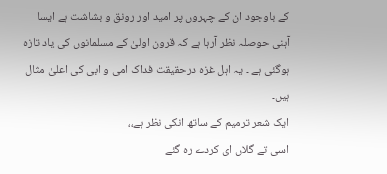کے باوجود ان کے چہروں پر امید اور رونق و بشاشت ہے ایسا آہنی حوصلہ نظر آرہا ہے کہ قرون اولیٰ کے مسلمانوں کی یاد تازہ ہوگئی ہے ۔ یہ اہل غزہ درحقیقت فداک امی و ابی کی اعلیٰ مثال ہیں۔
ایک شعر ترمیم کے ساتھ انکی نظر ہے،،
اسی تے گلاں ای کردے رہ گئے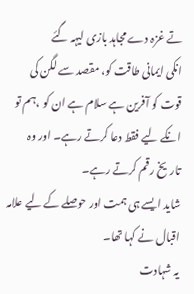تے غزہ دے مجاہد بازی لیہہ گئے
انکی ایمانی طاقت کو، مقصد سے لگن کی قوت کو آفرین ہے سلام ہے ان کو ،ہم تو انکے لیے فقط دعا کرتے رہے۔ اور وہ تاریخ رقم کرتے رہے۔
شاید ایسے ہی ہمت اور حوصلے کے لیے علامہ اقبال نے کہا تھا۔
یہ شہادت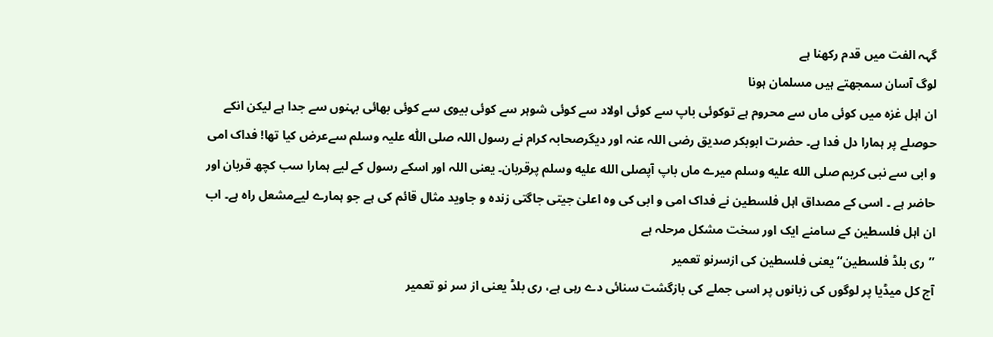گہہ الفت میں قدم رکھنا ہے
لوگ آسان سمجھتے ہیں مسلمان ہونا
ان اہل غزہ میں کوئی ماں سے محروم ہے توکوئی باپ سے کوئی اولاد سے کوئی شوہر سے کوئی بیوی سے کوئی بھائی بہنوں سے جدا ہے لیکن انکے حوصلے پر ہمارا دل فدا ہے۔ حضرت ابوبکر صدیق رضی اللہ عنہ اور دیگرصحابہ کرام نے رسول اللہ صلی اللّٰہ علیہ وسلم سےعرض کیا تھا! فداک امی و ابی سے نبی کریم صلى الله عليه وسلم میرے ماں باپ آپصلى الله عليه وسلم پرقربان۔ یعنی اللہ اور اسکے رسول کے لیے ہمارا سب کچھ قربان اور حاضر ہے ۔ اسی کے مصداق اہل فلسطین نے فداک امی و ابی کی وہ اعلیٰ جیتی جاگتی زندہ و جاوید مثال قائم کی ہے جو ہمارے لیےمشعل راہ ہے۔ اب ان اہل فلسطین کے سامنے ایک اور سخت مشکل مرحلہ ہے
’’ری بلڈ فلسطین‘‘ یعنی فلسطین کی ازسرنو تعمیر
آج کل میڈیا پر لوگوں کی زبانوں پر اسی جملے کی بازگشت سنائی دے رہی ہے، ری بلڈ یعنی از سر نو تعمیر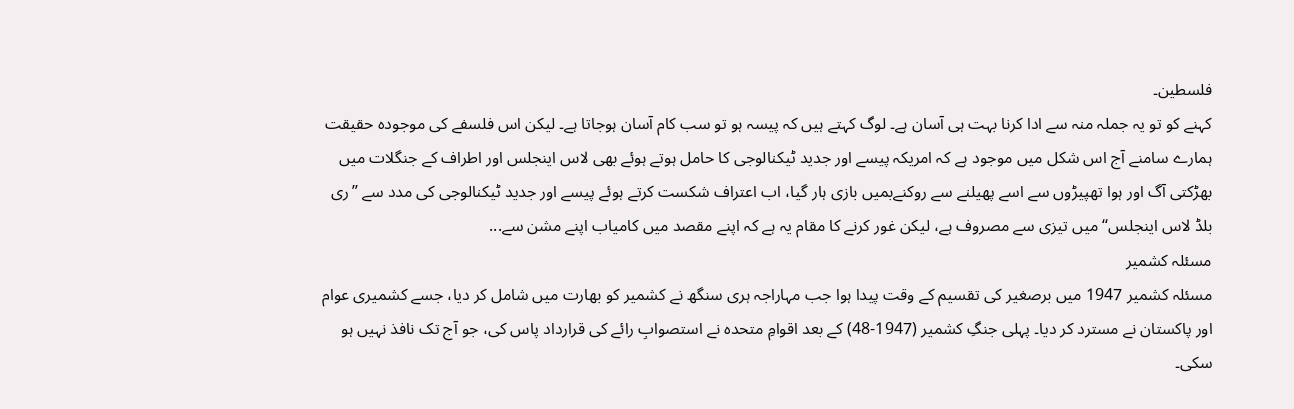فلسطین۔
کہنے کو تو یہ جملہ منہ سے ادا کرنا بہت ہی آسان ہے۔ لوگ کہتے ہیں کہ پیسہ ہو تو سب کام آسان ہوجاتا ہے۔ لیکن اس فلسفے کی موجودہ حقیقت ہمارے سامنے آج اس شکل میں موجود ہے کہ امریکہ پیسے اور جدید ٹیکنالوجی کا حامل ہوتے ہوئے بھی لاس اینجلس اور اطراف کے جنگلات میں بھڑکتی آگ اور ہوا تھپیڑوں سے اسے پھیلنے سے روکنےبمیں بازی ہار گیا، اب اعتراف شکست کرتے ہوئے پیسے اور جدید ٹیکنالوجی کی مدد سے ’’ری بلڈ لاس اینجلس‘‘ میں تیزی سے مصروف ہے، لیکن غور کرنے کا مقام یہ ہے کہ اپنے مقصد میں کامیاب اپنے مشن سے...
مسئلہ کشمیر
مسئلہ کشمیر 1947 میں برصغیر کی تقسیم کے وقت پیدا ہوا جب مہاراجہ ہری سنگھ نے کشمیر کو بھارت میں شامل کر دیا، جسے کشمیری عوام اور پاکستان نے مسترد کر دیا۔ پہلی جنگِ کشمیر (1947-48) کے بعد اقوامِ متحدہ نے استصوابِ رائے کی قرارداد پاس کی، جو آج تک نافذ نہیں ہو سکی۔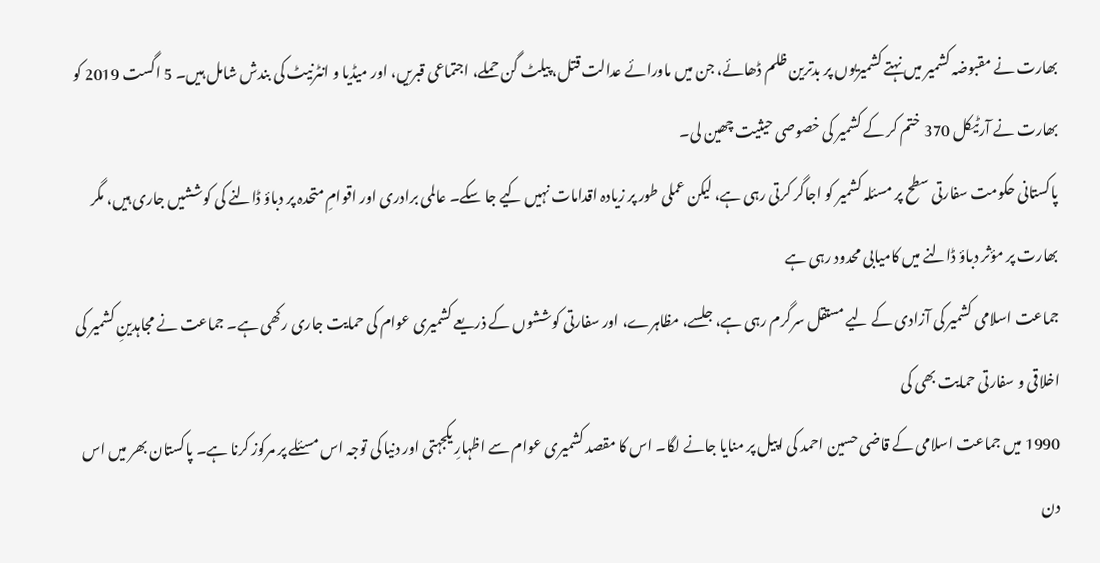بھارت نے مقبوضہ کشمیر میں نہتے کشمیریوں پر بدترین ظلم ڈھائے، جن میں ماورائے عدالت قتل، پیلٹ گن حملے، اجتماعی قبریں، اور میڈیا و انٹرنیٹ کی بندش شامل ہیں۔ 5 اگست 2019 کو بھارت نے آرٹیکل 370 ختم کر کے کشمیر کی خصوصی حیثیت چھین لی۔
پاکستانی حکومت سفارتی سطح پر مسئلہ کشمیر کو اجاگر کرتی رہی ہے، لیکن عملی طور پر زیادہ اقدامات نہیں کیے جا سکے۔ عالمی برادری اور اقوامِ متحدہ پر دباؤ ڈالنے کی کوششیں جاری ہیں، مگر بھارت پر مؤثر دباؤ ڈالنے میں کامیابی محدود رہی ہے
جماعت اسلامی کشمیر کی آزادی کے لیے مستقل سرگرم رہی ہے، جلسے، مظاہرے، اور سفارتی کوششوں کے ذریعے کشمیری عوام کی حمایت جاری رکھی ہے۔ جماعت نے مجاہدینِ کشمیر کی اخلاقی و سفارتی حمایت بھی کی
1990 میں جماعت اسلامی کے قاضی حسین احمد کی اپیل پر منایا جانے لگا۔ اس کا مقصد کشمیری عوام سے اظہارِ یکجہتی اور دنیا کی توجہ اس مسئلے پر مرکوز کرنا ہے۔ پاکستان بھر میں اس دن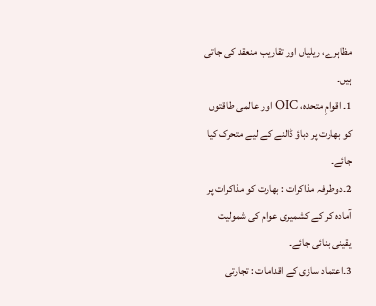مظاہرے، ریلیاں اور تقاریب منعقد کی جاتی ہیں۔
1۔ اقوامِ متحدہ، OIC اور عالمی طاقتوں کو بھارت پر دباؤ ڈالنے کے لیے متحرک کیا جائے۔
2۔دوطرفہ مذاکرات : بھارت کو مذاکرات پر آمادہ کر کے کشمیری عوام کی شمولیت یقینی بنائی جائے۔
3۔اعتماد سازی کے اقدامات : تجارتی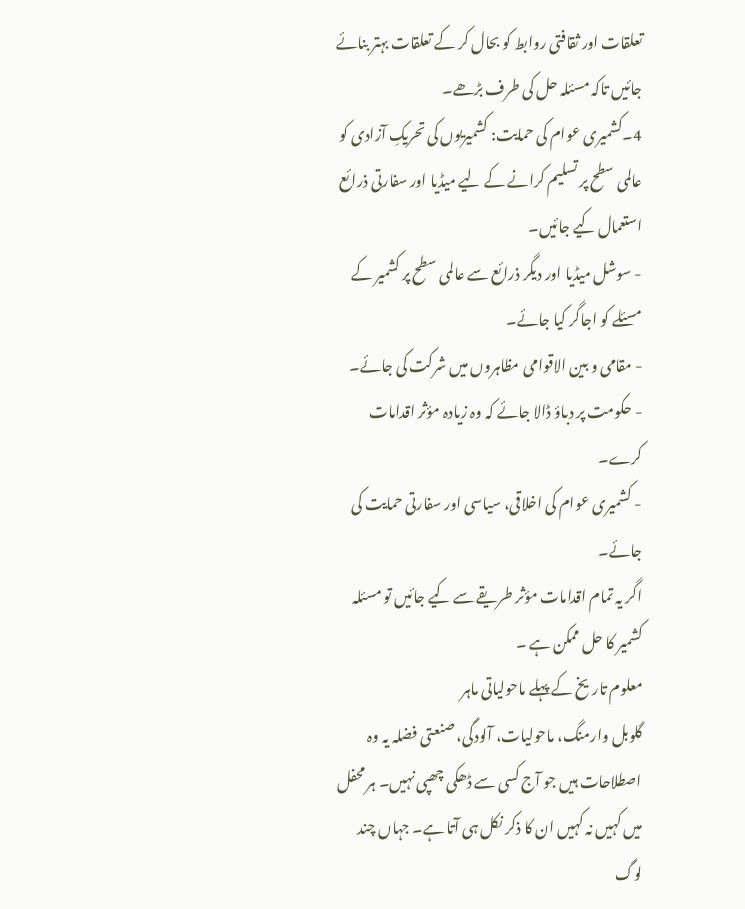تعلقات اور ثقافتی روابط کو بحال کر کے تعلقات بہتر بنائے جائیں تاکہ مسئلہ حل کی طرف بڑھے۔
4۔کشمیری عوام کی حمایت: کشمیریوں کی تحریکِ آزادی کو عالمی سطح پر تسلیم کرانے کے لیے میڈیا اور سفارتی ذرائع استعمال کیے جائیں۔
- سوشل میڈیا اور دیگر ذرائع سے عالمی سطح پر کشمیر کے مسئلے کو اجاگر کیا جائے۔
- مقامی و بین الاقوامی مظاہروں میں شرکت کی جائے۔
- حکومت پر دباؤ ڈالا جائے کہ وہ زیادہ مؤثر اقدامات کرے۔
- کشمیری عوام کی اخلاقی، سیاسی اور سفارتی حمایت کی جائے۔
اگر یہ تمام اقدامات مؤثر طریقے سے کیے جائیں تو مسئلہ کشمیر کا حل ممکن ہے ۔
معلوم تاریخ کے پہلے ماحولیاتی ماہر
گلوبل وارمنگ، ماحولیات، آلودگی، صنعتی فضلہ یہ وہ اصطلاحات ہیں جو آج کسی سے ڈھکی چھپی نہیں۔ ہر محفل میں کہیں نہ کہیں ان کا ذکر نکل ہی آتا ہے۔ جہاں چند لوگ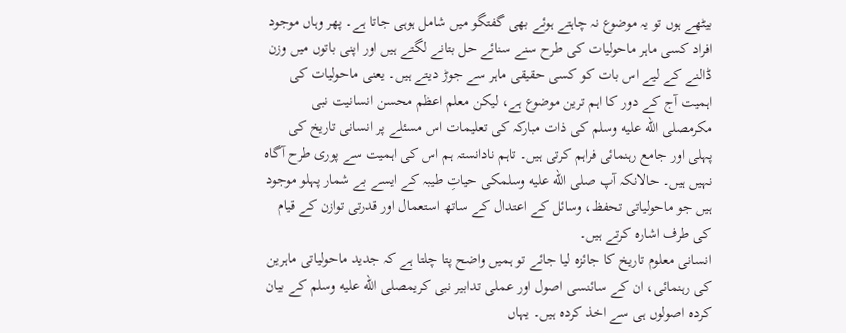بیٹھے ہوں تو یہ موضوع نہ چاہتے ہوئے بھی گفتگو میں شامل ہوہی جاتا ہے۔ پھر وہاں موجود افراد کسی ماہر ماحولیات کی طرح سنے سنائے حل بتانے لگتے ہیں اور اپنی باتوں میں وزن ڈالنے کے لیے اس بات کو کسی حقیقی ماہر سے جوڑ دیتے ہیں۔ یعنی ماحولیات کی اہمیت آج کے دور کا اہم ترین موضوع ہے، لیکن معلم اعظم محسن انسانیت نبی مکرمصلى الله عليه وسلم کی ذات مبارکہ کی تعلیمات اس مسئلے پر انسانی تاریخ کی پہلی اور جامع رہنمائی فراہم کرتی ہیں۔ تاہم نادانستہ ہم اس کی اہمیت سے پوری طرح آگاہ نہیں ہیں۔ حالانکہ آپ صلى الله عليه وسلمکی حیاتِ طیبہ کے ایسے بے شمار پہلو موجود ہیں جو ماحولیاتی تحفظ، وسائل کے اعتدال کے ساتھ استعمال اور قدرتی توازن کے قیام کی طرف اشارہ کرتے ہیں۔
انسانی معلوم تاریخ کا جائزہ لیا جائے تو ہمیں واضح پتا چلتا ہے کہ جدید ماحولیاتی ماہرین کی رہنمائی، ان کے سائنسی اصول اور عملی تدابیر نبی کریمصلى الله عليه وسلم کے بیان کردہ اصولوں ہی سے اخذ کردہ ہیں۔ یہاں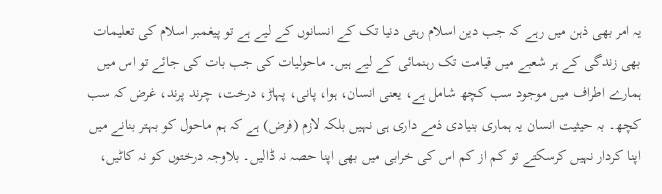یہ امر بھی ذہن میں رہے کہ جب دین اسلام رہتی دنیا تک کے انسانوں کے لیے ہے تو پیغمبر اسلام کی تعلیمات بھی زندگی کے ہر شعبے میں قیامت تک رہنمائی کے لیے ہیں۔ ماحولیات کی جب بات کی جائے تو اس میں ہمارے اطراف میں موجود سب کچھ شامل ہے، یعنی انسان، ہوا، پانی، پہاڑ، درخت، چرند پرند، غرض کہ سب کچھ۔ بہ حیثیت انسان یہ ہماری بنیادی ذمے داری ہی نہیں بلکہ لازم (فرض) ہے کہ ہم ماحول کو بہتر بنانے میں اپنا کردار نہیں کرسکتے تو کم از کم اس کی خرابی میں بھی اپنا حصہ نہ ڈالیں۔ بلاوجہ درختوں کو نہ کاٹیں،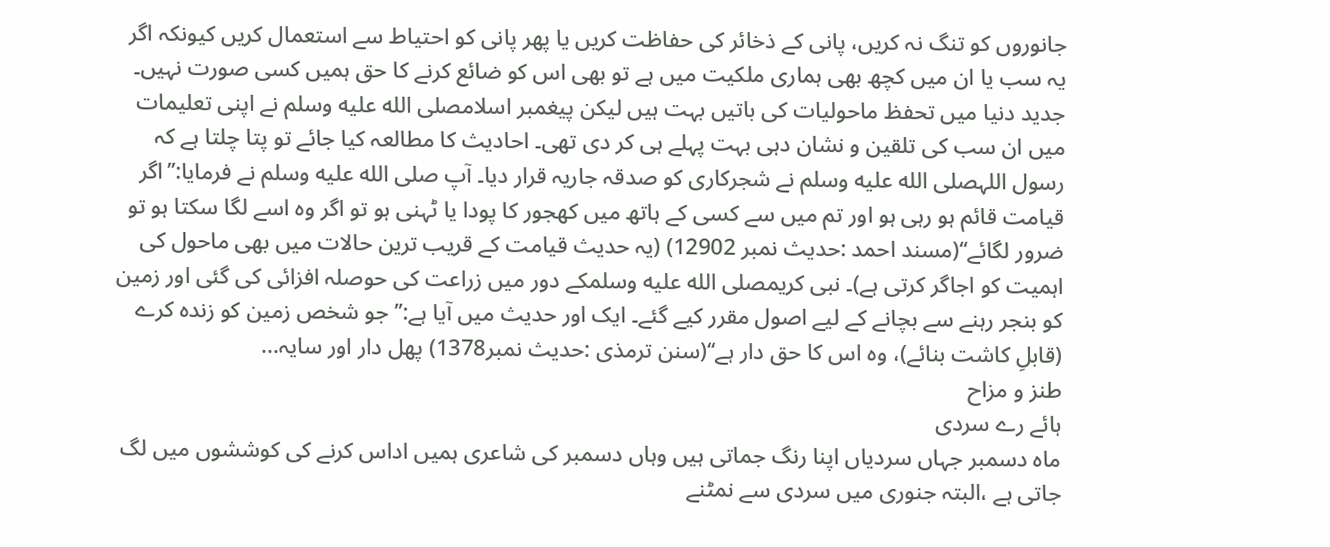جانوروں کو تنگ نہ کریں، پانی کے ذخائر کی حفاظت کریں یا پھر پانی کو احتیاط سے استعمال کریں کیونکہ اگر یہ سب یا ان میں کچھ بھی ہماری ملکیت میں ہے تو بھی اس کو ضائع کرنے کا حق ہمیں کسی صورت نہیں۔
جدید دنیا میں تحفظ ماحولیات کی باتیں بہت ہیں لیکن پیغمبر اسلامصلى الله عليه وسلم نے اپنی تعلیمات میں ان سب کی تلقین و نشان دہی بہت پہلے ہی کر دی تھی۔ احادیث کا مطالعہ کیا جائے تو پتا چلتا ہے کہ رسول اللہصلى الله عليه وسلم نے شجرکاری کو صدقہ جاریہ قرار دیا۔ آپ صلى الله عليه وسلم نے فرمایا:’’اگر قیامت قائم ہو رہی ہو اور تم میں سے کسی کے ہاتھ میں کھجور کا پودا یا ٹہنی ہو تو اگر وہ اسے لگا سکتا ہو تو ضرور لگائے‘‘(مسند احمد :حدیث نمبر 12902) (یہ حدیث قیامت کے قریب ترین حالات میں بھی ماحول کی اہمیت کو اجاگر کرتی ہے)۔ نبی کریمصلى الله عليه وسلمکے دور میں زراعت کی حوصلہ افزائی کی گئی اور زمین کو بنجر رہنے سے بچانے کے لیے اصول مقرر کیے گئے۔ ایک اور حدیث میں آیا ہے:’’جو شخص زمین کو زندہ کرے (قابلِ کاشت بنائے)، وہ اس کا حق دار ہے‘‘(سنن ترمذی :حدیث نمبر1378) پھل دار اور سایہ...
طنز و مزاح
ہائے رے سردی
ماہ دسمبر جہاں سردیاں اپنا رنگ جماتی ہیں وہاں دسمبر کی شاعری ہمیں اداس کرنے کی کوششوں میں لگ جاتی ہے ،البتہ جنوری میں سردی سے نمٹنے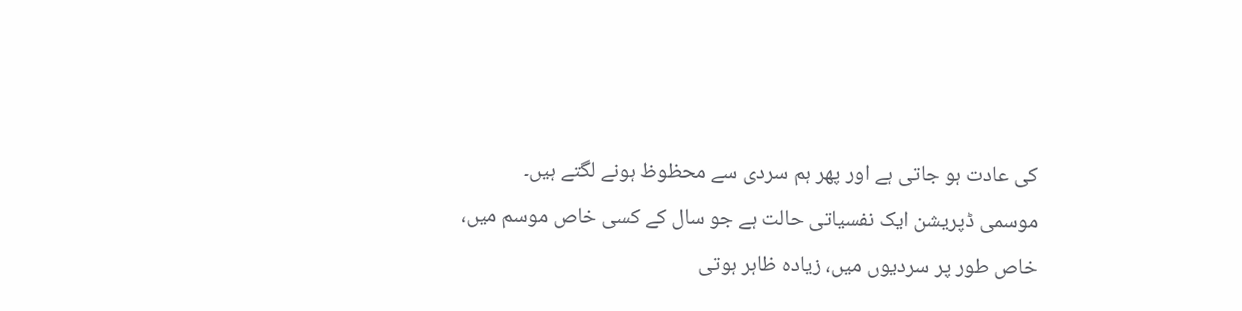کی عادت ہو جاتی ہے اور پھر ہم سردی سے محظوظ ہونے لگتے ہیں۔
موسمی ڈپریشن ایک نفسیاتی حالت ہے جو سال کے کسی خاص موسم میں، خاص طور پر سردیوں میں، زیادہ ظاہر ہوتی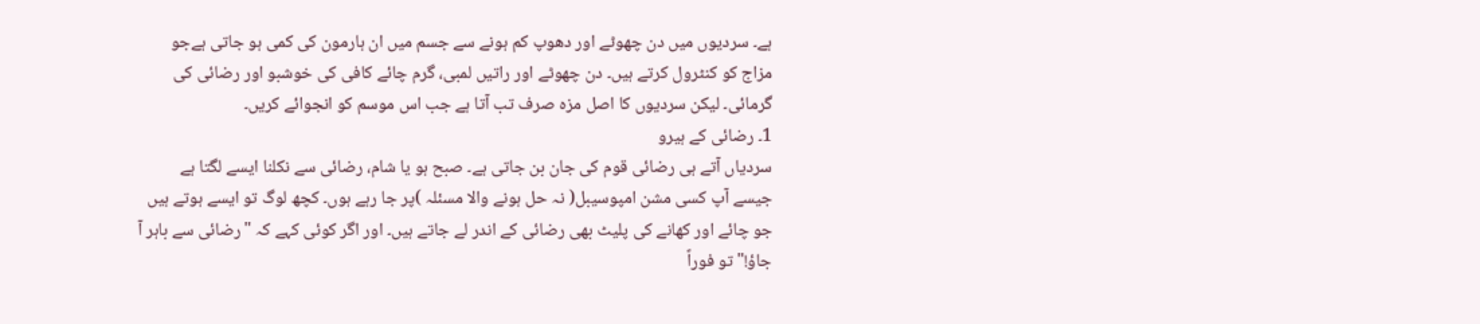ہے۔ سردیوں میں دن چھوٹے اور دھوپ کم ہونے سے جسم میں ان ہارمون کی کمی ہو جاتی ہےجو مزاج کو کنٹرول کرتے ہیں۔ دن چھوٹے اور راتیں لمبی، گرم چائے کافی کی خوشبو اور رضائی کی گرمائی۔ لیکن سردیوں کا اصل مزہ صرف تب آتا ہے جب اس موسم کو انجوائے کریں۔
1۔ رضائی کے ہیرو
سردیاں آتے ہی رضائی قوم کی جان بن جاتی ہے۔ صبح ہو یا شام، رضائی سے نکلنا ایسے لگتا ہے جیسے آپ کسی مشن امپوسیبل( نہ حل ہونے والا مسئلہ )پر جا رہے ہوں۔ کچھ لوگ تو ایسے ہوتے ہیں جو چائے اور کھانے کی پلیٹ بھی رضائی کے اندر لے جاتے ہیں۔ اور اگر کوئی کہے کہ "رضائی سے باہر آ جاؤ!" تو فوراً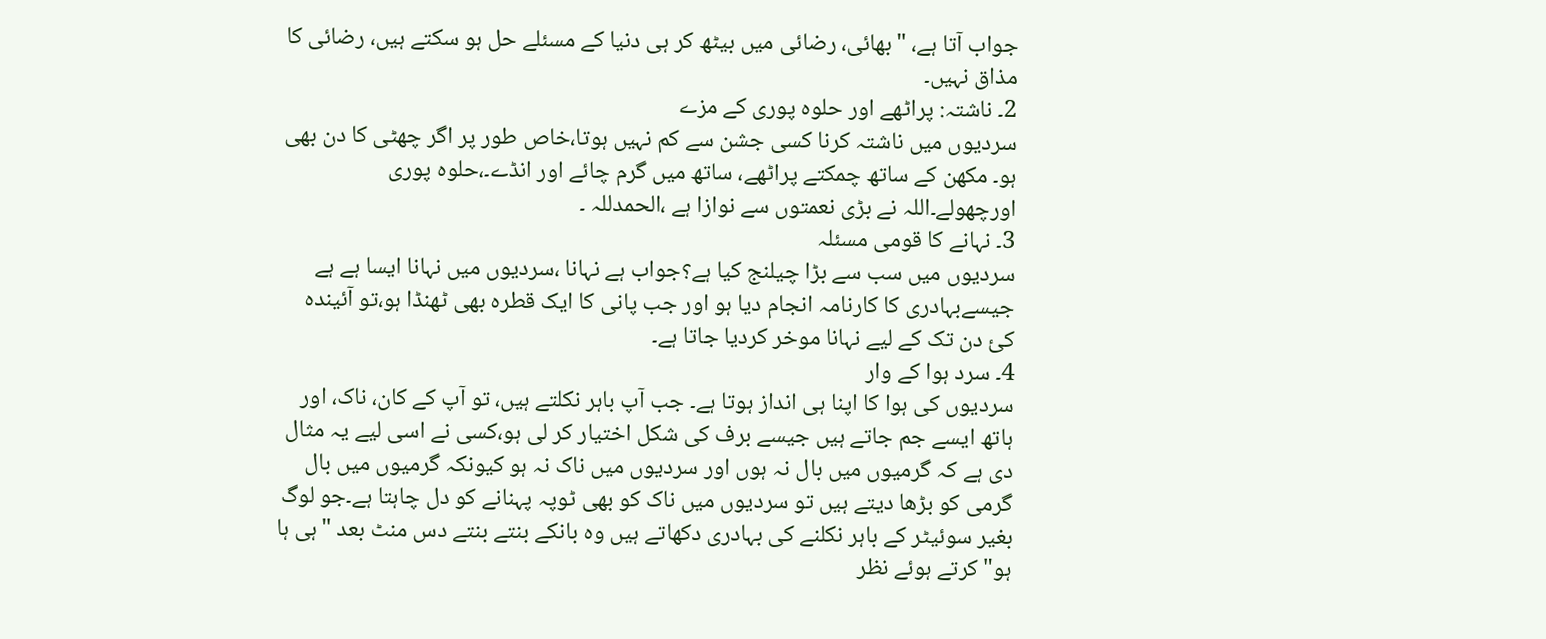جواب آتا ہے، "بھائی، رضائی میں بیٹھ کر ہی دنیا کے مسئلے حل ہو سکتے ہیں، رضائی کا مذاق نہیں۔
2۔ ناشتہ: پراٹھے اور حلوہ پوری کے مزے
سردیوں میں ناشتہ کرنا کسی جشن سے کم نہیں ہوتا،خاص طور پر اگر چھٹی کا دن بھی ہو۔ مکھن کے ساتھ چمکتے پراٹھے، ساتھ میں گرم چائے اور انڈے۔،حلوہ پوری اورچھولے۔اللہ نے بڑی نعمتوں سے نوازا ہے ،الحمدللہ ۔
3۔ نہانے کا قومی مسئلہ
سردیوں میں سب سے بڑا چیلنج کیا ہے؟جواب ہے نہانا ،سردیوں میں نہانا ایسا ہے ہے جیسےبہادری کا کارنامہ انجام دیا ہو اور جب پانی کا ایک قطرہ بھی ٹھنڈا ہو،تو آئیندہ کئ دن تک کے لیے نہانا موخر کردیا جاتا ہے۔
4۔ سرد ہوا کے وار
سردیوں کی ہوا کا اپنا ہی انداز ہوتا ہے۔ جب آپ باہر نکلتے ہیں، تو آپ کے کان، ناک، اور ہاتھ ایسے جم جاتے ہیں جیسے برف کی شکل اختیار کر لی ہو،کسی نے اسی لیے یہ مثال دی ہے کہ گرمیوں میں بال نہ ہوں اور سردیوں میں ناک نہ ہو کیونکہ گرمیوں میں بال گرمی کو بڑھا دیتے ہیں تو سردیوں میں ناک کو بھی ٹوپہ پہنانے کو دل چاہتا ہے۔جو لوگ بغیر سوئیٹر کے باہر نکلنے کی بہادری دکھاتے ہیں وہ بانکے بنتے بنتے دس منٹ بعد "ہی ہا ہو" کرتے ہوئے نظر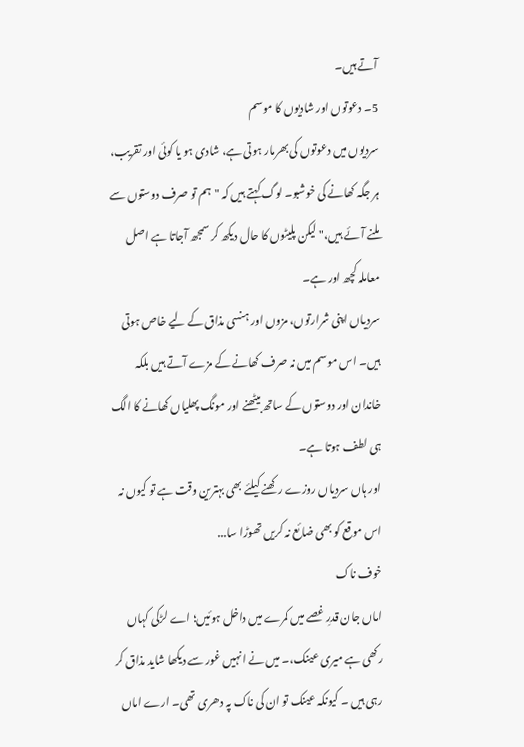آتے ہیں۔
5۔ دعوتوں اور شادیوں کا موسم
سردیوں میں دعوتوں کی بھرمار ہوتی ہے، شادی ہو یا کوئی اور تقریب، ہر جگہ کھانے کی خوشبو۔ لوگ کہتے ہیں کہ "ہم تو صرف دوستوں سے ملنے آئے ہیں،" لیکن پلیٹوں کا حال دیکھ کر سمجھ آجاتا ہے اصل معاملہ کچھ اور ہے۔
سردیاں اپنی شرارتوں، مزوں اور ہنسی مذاق کے لیے خاص ہوتی ہیں۔ اس موسم میں نہ صرف کھانے کے مزے آتے ہیں بلکہ خاندان اور دوستوں کے ساتھ بیٹھنے اور مونگ پھلیاں کھانے کا الگ ہی لطف ہوتا ہے۔
اور ہاں سردیاں روزے رکھنے کیلئے بھی بہترین وقت ہے تو کیوں نہ اس موقع کو بھی ضائع نہ کریں تھوڑا سا...
خوف ناک
اماں جان قدرِ غصے میں کمرے میں داخل ہوئیں؛ اے لڑکی کہاں رکھی ہے میری عینک،۔ میں نے انہیں غور سے دیکھا شاید مذاق کر رہی ہیں ۔ کیونکہ عینک تو ان کی ناک پہ دھری تھی۔ ارے اماں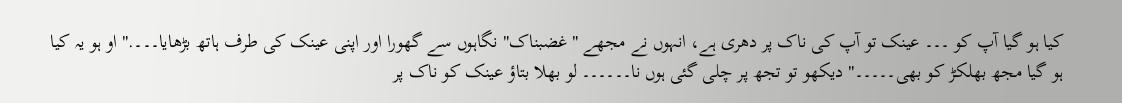کیا ہو گیا آپ کو ۔۔۔ عینک تو آپ کی ناک پر دھری ہے، انہوں نے مجھے "غضبناک" نگاہوں سے گھورا اور اپنی عینک کی طرف ہاتھ بڑھایا۔۔۔." او ہو یہ کیا ہو گیا مجھ بھلکڑ کو بھی۔۔۔۔۔" دیکھو تو تجھ پر چلی گئی ہوں نا۔۔۔۔۔۔ لو بھلا بتاؤ عینک کو ناک پر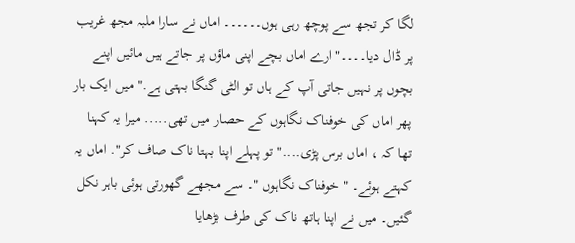لگا کر تجھ سے پوچھ رہی ہوں۔۔۔۔۔۔ اماں نے سارا ملبہ مجھ غریب پر ڈال دیا۔۔۔۔" ارے اماں بچے اپنی ماؤں پر جاتے ہیں مائیں اپنے بچوں پر نہیں جاتی آپ کے ہاں تو الٹی گنگا بہتی ہے." میں ایک بار پھر اماں کی خوفناک نگاہوں کے حصار میں تھی..... میرا یہ کہنا تھا کہ ، اماں برس پڑی...." تو پہلے اپنا بہتا ناک صاف کر". اماں یہ کہتے ہوئے۔ " خوفناک نگاہوں "۔ سے مجھے گھورتی ہوئی باہر نکل گئیں۔ میں نے اپنا ہاتھ ناک کی طرف بڑھایا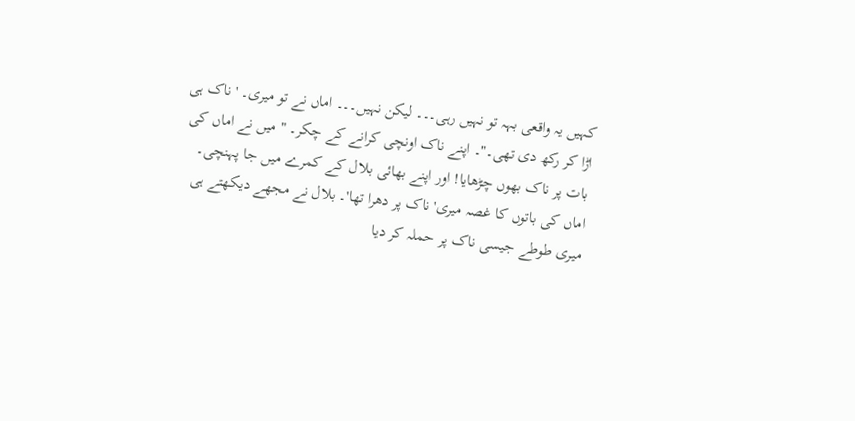کہیں یہ واقعی بہہ تو نہیں رہی۔۔۔ لیکن نہیں۔۔۔ اماں نے تو میری۔ ' ناک ہی اڑا کر رکھ دی تھی۔"۔ اپنے ناک اونچی کرانے کے چکر۔ " میں نے اماں کی بات پر ناک بھوں چڑھایا! اور اپنے بھائی بلال کے کمرے میں جا پہنچی۔
اماں کی باتوں کا غصہ میری' ناک پر دھرا تھا'۔ بلال نے مجھے دیکھتے ہی میری طوطے جیسی ناک پر حملہ کر دیا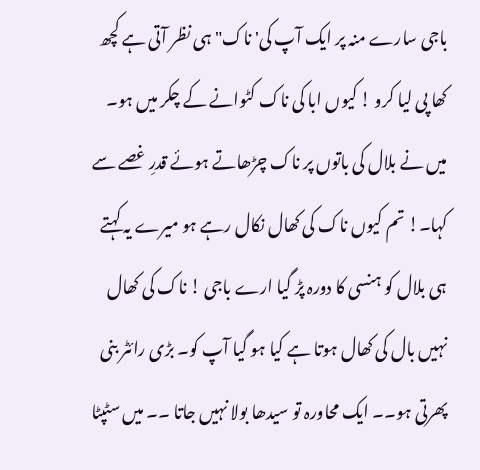باجی سارے منہ پر ایک آپ کی' ناک" ہی نظر آتی ہے کچھ کھا پی لیا کرو ! کیوں ابا کی ناک کٹوانے کے چکر میں ہو۔ میں نے بلال کی باتوں پر ناک چڑھاتے ہوئے قدرِ غصے سے کہا۔! تم کیوں ناک کی کھال نکال رہے ہو میرے یہ کہتے ہی بلال کو ہنسی کا دورہ پڑ گیا ارے باجی ! ناک کی کھال نہیں بال کی کھال ہوتا ہے کیا ہو گیا آپ کو۔ بڑی رائٹر بنی پھرتی ہو۔۔ ایک محاورہ تو سیدھا بولا نہیں جاتا ۔۔ میں سٹپٹا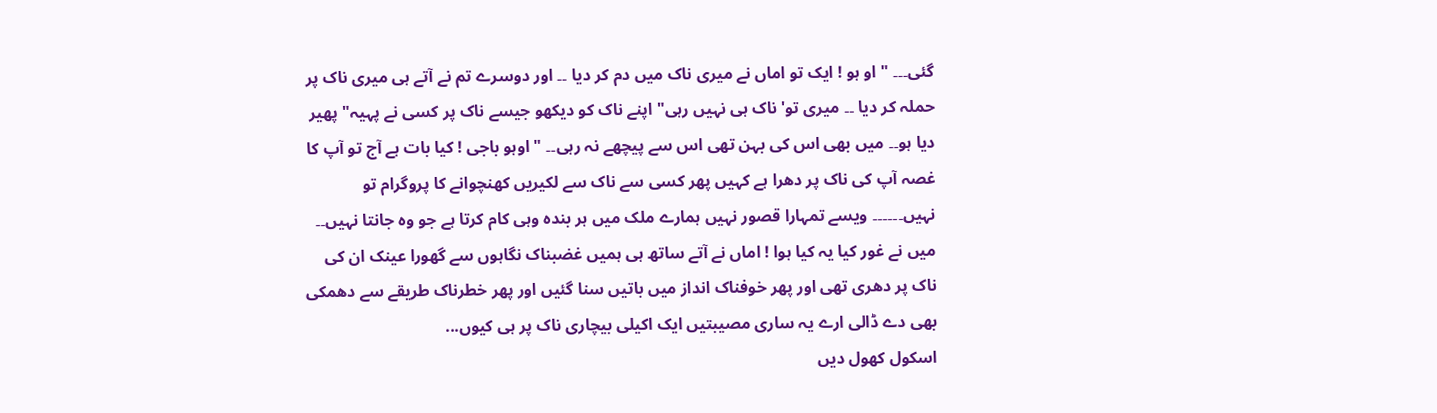گئی۔۔۔ " او ہو ! ایک تو اماں نے میری ناک میں دم کر دیا ۔۔ اور دوسرے تم نے آتے ہی میری ناک پر حملہ کر دیا ۔۔ میری تو' ناک ہی نہیں رہی" اپنے ناک کو دیکھو جیسے ناک پر کسی نے پہیہ" پھیر دیا ہو۔۔ میں بھی اس کی بہن تھی اس سے پیچھے نہ رہی۔۔ " اوہو باجی ! کیا بات ہے آج تو آپ کا غصہ آپ کی ناک پر دھرا ہے کہیں پھر کسی سے ناک سے لکیریں کھنچوانے کا پروگرام تو نہیں۔۔۔۔۔۔ ویسے تمہارا قصور نہیں ہمارے ملک میں ہر بندہ وہی کام کرتا ہے جو وہ جانتا نہیں۔۔ میں نے غور کیا یہ کیا ہوا ! اماں نے آتے ساتھ ہی ہمیں غضبناک نگاہوں سے گھورا عینک ان کی ناک پر دھری تھی اور پھر خوفناک انداز میں باتیں سنا گئیں اور پھر خطرناک طریقے سے دھمکی بھی دے ڈالی ارے یہ ساری مصیبتیں ایک اکیلی بیچاری ناک پر ہی کیوں...
اسکول کھول دیں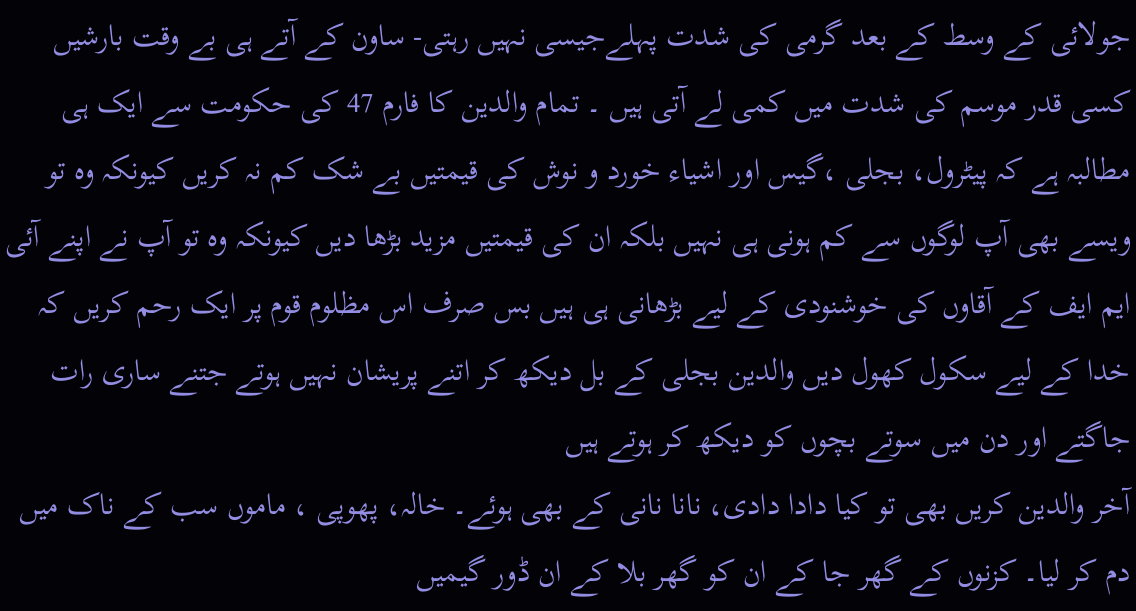جولائی کے وسط کے بعد گرمی کی شدت پہلےجیسی نہیں رہتی- ساون کے آتے ہی بے وقت بارشیں کسی قدر موسم کی شدت میں کمی لے آتی ہیں ۔ تمام والدین کا فارم 47 کی حکومت سے ایک ہی مطالبہ ہے کہ پیٹرول، بجلی ،گیس اور اشیاء خورد و نوش کی قیمتیں بے شک کم نہ کریں کیونکہ وہ تو ویسے بھی آپ لوگوں سے کم ہونی ہی نہیں بلکہ ان کی قیمتیں مزید بڑھا دیں کیونکہ وہ تو آپ نے اپنے آئی ایم ایف کے آقاوں کی خوشنودی کے لیے بڑھانی ہی ہیں بس صرف اس مظلوم قوم پر ایک رحم کریں کہ خدا کے لیے سکول کھول دیں والدین بجلی کے بل دیکھ کر اتنے پریشان نہیں ہوتے جتنے ساری رات جاگتے اور دن میں سوتے بچوں کو دیکھ کر ہوتے ہیں
آخر والدین کریں بھی تو کیا دادا دادی، نانا نانی کے بھی ہوئے۔ خالہ، پھوپی ، ماموں سب کے ناک میں دم کر لیا۔ کزنوں کے گھر جا کے ان کو گھر بلا کے ان ڈور گیمیں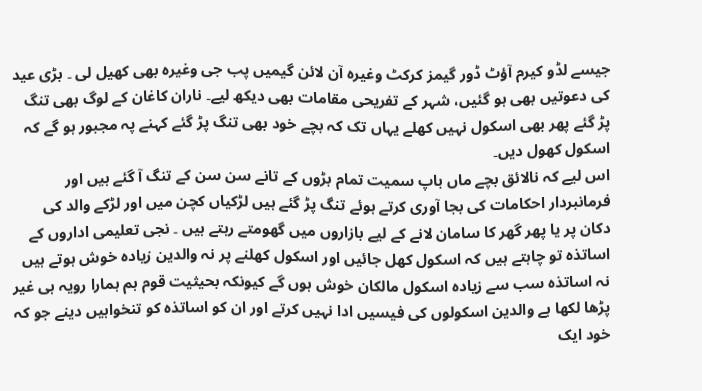جیسے لڈو کیرم آؤٹ ڈور گیمز کرکٹ وغیرہ آن لائن گیمیں پب جی وغیرہ بھی کھیل لی ۔ بڑی عید کی دعوتیں بھی ہو گئیں، شہر کے تفریحی مقامات بھی دیکھ لیے۔ ناران کاغان کے لوگ بھی تنگ پڑ گئے پھر بھی اسکول نہیں کھلے یہاں تک کہ بچے خود بھی تنگ پڑ گئے کہنے پہ مجبور ہو گے کہ اسکول کھول دیں۔
اس لیے کہ نالائق بچے ماں باپ سمیت تمام بڑوں کے تانے سن سن کے تنگ آ گئے ہیں اور فرمانبردار احکامات کی بجا آوری کرتے ہوئے تنگ پڑ گئے ہیں لڑکیاں کچن میں اور لڑکے والد کی دکان پر یا پھر گھر کا سامان لانے کے لیے بازاروں میں گھومتے رہتے ہیں ۔ نجی تعلیمی اداروں کے اساتذہ تو چاہتے ہیں کہ اسکول کھل جائیں اور اسکول کھلنے پر نہ والدین زیادہ خوش ہوتے ہیں نہ اساتذہ سب سے زیادہ اسکول مالکان خوش ہوں گے کیونکہ بحیثیت قوم ہم ہمارا رویہ ہی غیر پڑھا لکھا ہے والدین اسکولوں کی فیسیں ادا نہیں کرتے اور ان کو اساتذہ کو تنخواہیں دینے جو کہ خود ایک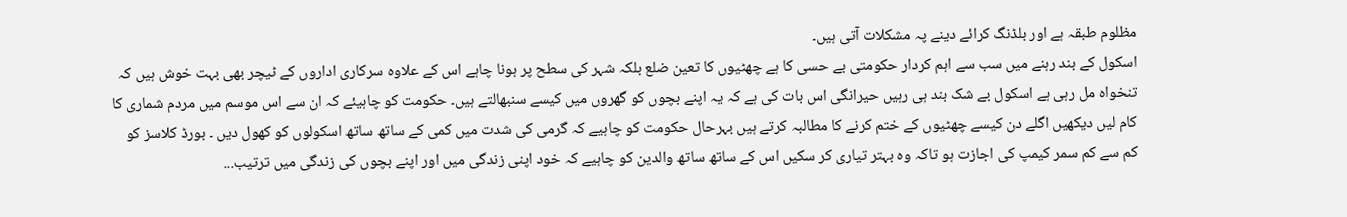مظلوم طبقہ ہے اور بلڈنگ کرائے دینے پہ مشکلات آتی ہیں۔
اسکول کے بند رہنے میں سب سے اہم کردار حکومتی بے حسی کا ہے چھٹیوں کا تعین ضلع بلکہ شہر کی سطح پر ہونا چاہے اس کے علاوہ سرکاری اداروں کے ٹیچر بھی بہت خوش ہیں کہ تنخواہ مل رہی ہے اسکول بے شک بند ہی رہیں حیرانگی اس بات کی ہے کہ یہ اپنے بچوں کو گھروں میں کیسے سنبھالتے ہیں۔ حکومت کو چاہیئے کہ ان سے اس موسم میں مردم شماری کا کام لیں دیکھیں اگلے دن کیسے چھٹیوں کے ختم کرنے کا مطالبہ کرتے ہیں بہرحال حکومت کو چاہیے کہ گرمی کی شدت میں کمی کے ساتھ ساتھ اسکولوں کو کھول دیں ۔ بورڈ کلاسز کو کم سے کم سمر کیمپ کی اجازت ہو تاکہ وہ بہتر تیاری کر سکیں اس کے ساتھ ساتھ والدین کو چاہیے کہ خود اپنی زندگی میں اور اپنے بچوں کی زندگی میں ترتیب...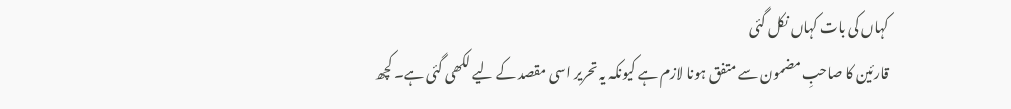کہاں کی بات کہاں نکل گئی
قارئین کا صاحبِ مضمون سے متفق ہونا لازم ہے کیونکہ یہ تحریر اسی مقصد کے لیے لکھی گئی ہے۔ کچھ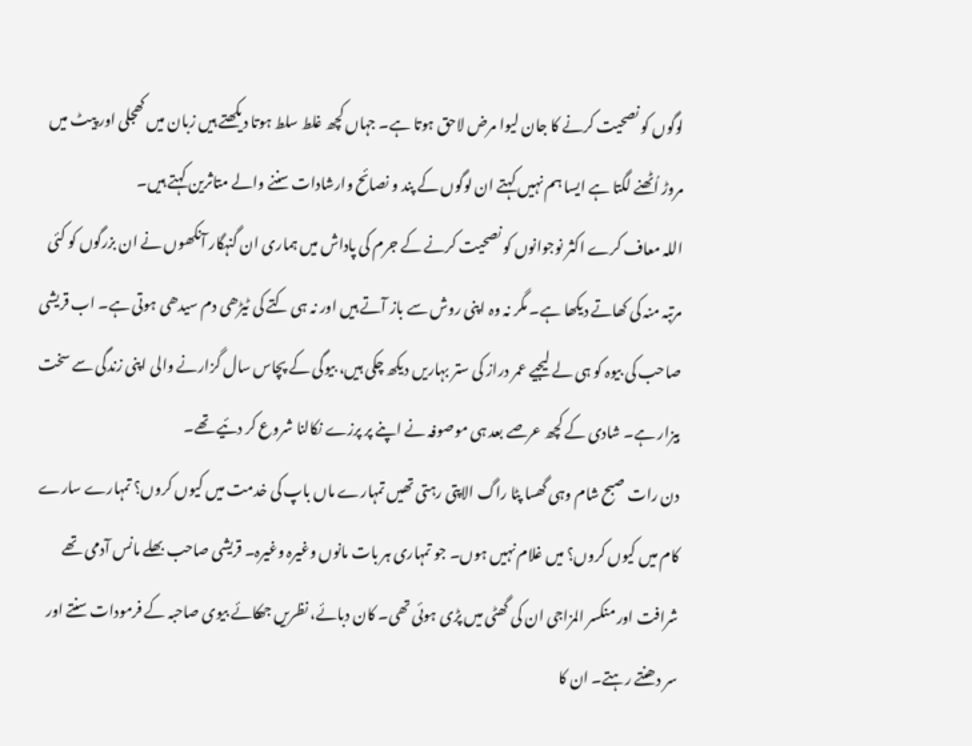لوگوں کو نصحیت کرنے کا جان لیوا مرض لاحق ہوتا ہے۔ جہاں کچھ غلط سلط ہوتا دیکھتے ہیں زبان میں کھجلی اور پیٹ میں مروڑ اُٹھنے لگتا ہے ایسا ہم نہیں کہتے ان لوگوں کے پند و نصائح وارشادات سننے والے متاثرین کہتے ہیں۔
اللہ معاف کرے اکثر نوجوانوں کو نصحیت کرنے کے جرم کی پاداش میں ہماری ان گنہگار آنکھوں نے ان بزرگوں کو کئی مرتبہ منہ کی کھاتے دیکھا ہے۔ مگر نہ وہ اپنی روش سے باز آتے ہیں اور نہ ہی کتے کی ٹیڑھی دم سیدھی ہوتی ہے۔ اب قریشی صاحب کی بیوہ کو ہی لے لیجیے عمر دراز کی ستر بہاریں دیکھ چکی ہیں، بیوگی کے پچاس سال گزارنے والی اپنی زندگی سے سخت بیزار ہے۔ شادی کے کچھ عرصے بعد ہی موصوفہ نے اپنے پر پرزے نکالنا شروع کر دئیے تھے۔
دن رات صبح شام وہی گھسا پٹا راگ الاپتی رہتی تھیں تمہارے ماں باپ کی خدمت میں کیوں کروں؟ تمہارے سارے کام میں کیوں کروں؟ میں غلام نہیں ہوں۔ جو تمہاری ہر بات مانوں وغیرہ وغیرہ۔ قریشی صاحب بھلے مانس آدمی تھے شرافت اور منکسر المزاجی ان کی گھٹی میں پڑی ہوئی تھی۔ کان دبائے، نظریں جھکائے بیوی صاحبہ کے فرمودات سنتے اور سر دھنتے رہتے۔ ان کا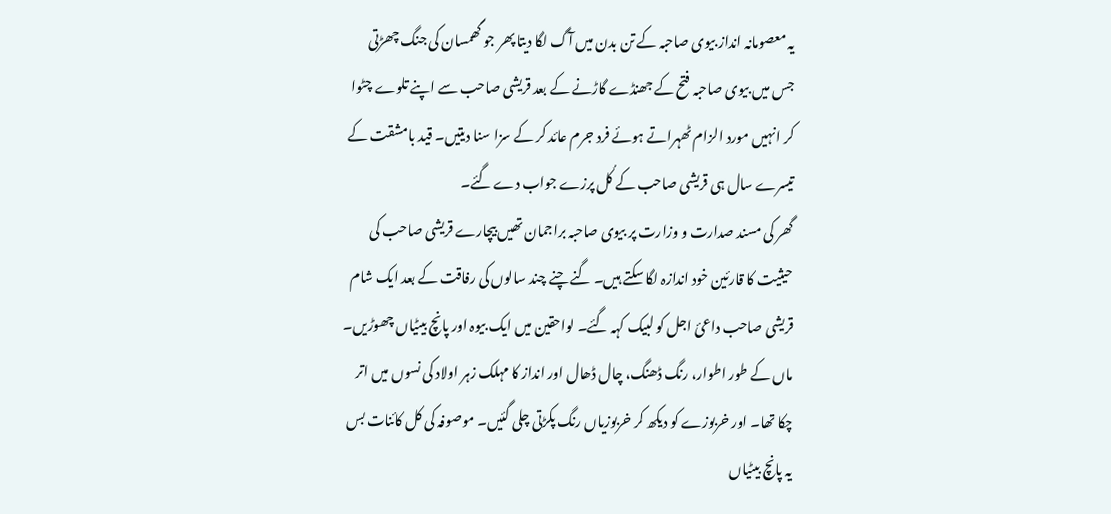یہ معصومانہ انداز بیوی صاحبہ کے تن بدن میں آگ لگا دیتا پھر جو گھمسان کی جنگ چھڑتی جس میں بیوی صاحبہ فتح کے جھنڈے گاڑنے کے بعد قریشی صاحب سے اپنے تلوے چٹوا کر انہیں مورد الزام ٹھہراتے ہوئے فرد جرم عائد کر کے سزا سنا دیتیں۔ قید بامشقت کے تیسرے سال ہی قریشی صاحب کے کُل پرزے جواب دے گئے۔
گھر کی مسند صدارت و وزارت پر بیوی صاحبہ براجمان تھیں بیچارے قریشی صاحب کی حیثیت کا قارئین خود اندازہ لگا سکتے ہیں۔ گنے چنے چند سالوں کی رفاقت کے بعد ایک شام قریشی صاحب داعئ اجل کو لبیک کہہ گئے۔ لواحقین میں ایک بیوہ اور پانچ بیٹیاں چھوڑیں۔ ماں کے طور اطوار، رنگ ڈھنگ، چال ڈھال اور انداز کا مہلک زہر اولاد کی نسوں میں اتر چکا تھا۔ اور خربوزے کو دیکھ کر خربوزیاں رنگ پکڑتی چلی گئیں۔ موصوفہ کی کل کائنات بس یہ پانچ بیٹیاں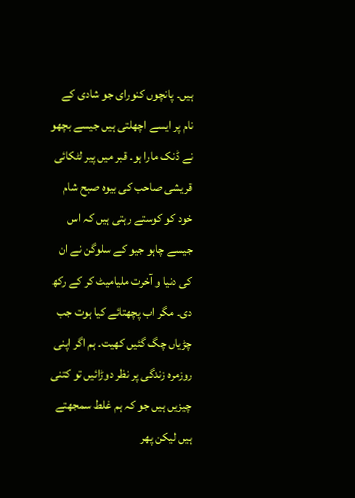ہیں۔ پانچوں کنورای جو شادی کے نام پر ایسے اچھلتی ہیں جیسے بچھو نے ڈنک مارا ہو۔ قبر میں پیر لٹکائی قریشی صاحب کی بیوہ صبح شام خود کو کوستے رہتی ہیں کہ اس جیسے چاہو جیو کے سلوگن نے ان کی دنیا و آخرت ملیامیٹ کر کے رکھ دی۔ مگر اب پچھتائے کیا ہوت جب چڑیاں چگ گئیں کھیت۔ ہم اگر اپنی روزمرہ زندگی پر نظر دوڑائیں تو کتنی چیزیں ہیں جو کہ ہم غلط سمجھتے ہیں لیکن پھر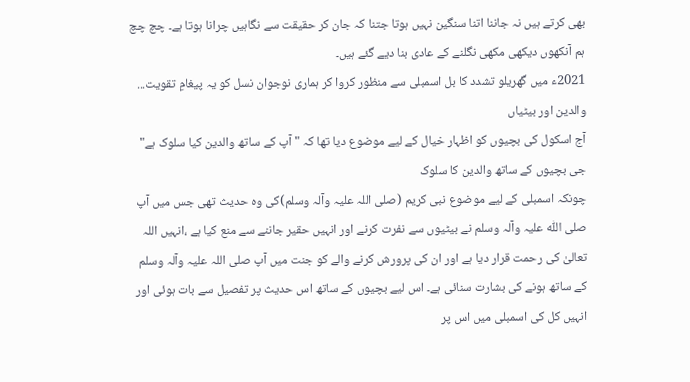بھی کرتے ہیں نہ جاننا اتنا سنگین نہیں ہوتا جتنا کہ جان کر حقیقت سے نگاہیں چرانا ہوتا ہے۔ چچ چچ ہم آنکھوں دیکھی مکھی نگلنے کے عادی بنا دیے گئے ہیں۔
2021ء میں گھریلو تشدد کا بل اسمبلی سے منظور کروا کر ہماری نوجوان نسل کو یہ پیغامِ تقویت...
والدین اور بیٹیاں
آج اسکول کی بچیوں کو اظہار خیال کے لیے موضوع دیا تھا کہ " آپ کے ساتھ والدین کیا سلوک ہے" جی بچیوں کے ساتھ والدین کا سلوک
چونکہ اسمبلی کے لیے موضوع نبی کریم (صلی اللہ علیہ وآلہ وسلم)کی وہ حدیث تھی جس میں آپ صلی اللّٰہ علیہ وآلہ وسلم نے بیٹیوں سے نفرت کرنے اور انہیں حقیر جاننے سے منع کیا ہے ،انہیں اللہ تعالیٰ کی رحمت قرار دیا ہے اور ان کی پرورش کرنے والے کو جنت میں آپ صلی اللہ علیہ وآلہ وسلم کے ساتھ ہونے کی بشارت سنائی ہے۔ اس لیے بچیوں کے ساتھ اس حدیث پر تفصیل سے بات ہوئی اور انہیں کل کی اسمبلی میں اس پر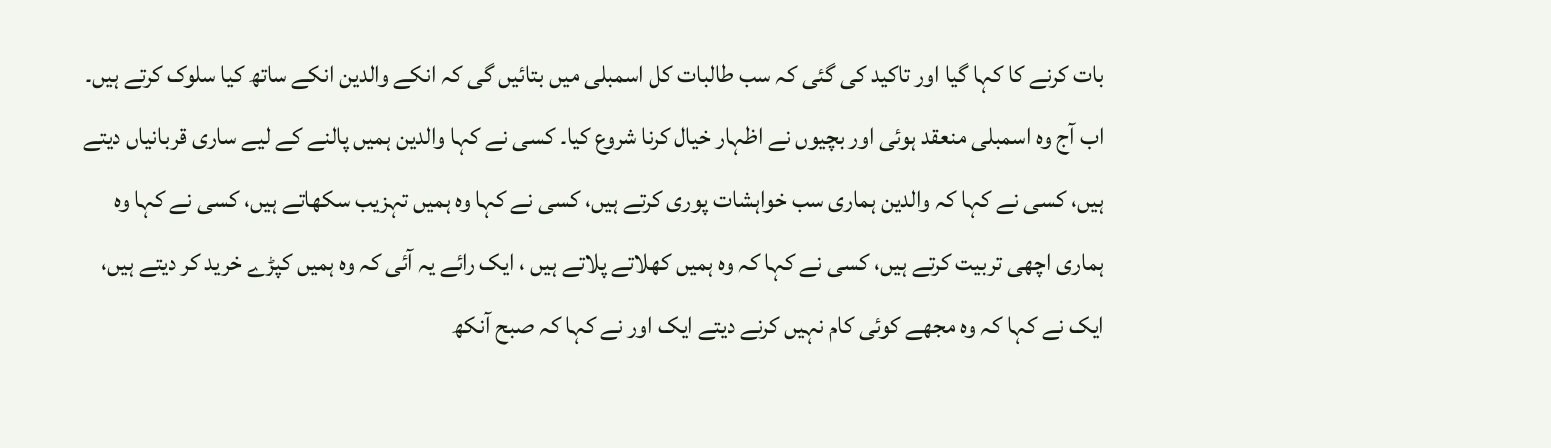بات کرنے کا کہا گیا اور تاکید کی گئی کہ سب طالبات کل اسمبلی میں بتائیں گی کہ انکے والدین انکے ساتھ کیا سلوک کرتے ہیں۔
اب آج وہ اسمبلی منعقد ہوئی اور بچیوں نے اظہار خیال کرنا شروع کیا۔ کسی نے کہا والدین ہمیں پالنے کے لیے ساری قربانیاں دیتے ہیں، کسی نے کہا کہ والدین ہماری سب خواہشات پوری کرتے ہیں، کسی نے کہا وہ ہمیں تہزیب سکھاتے ہیں، کسی نے کہا وہ ہماری اچھی تربیت کرتے ہیں، کسی نے کہا کہ وہ ہمیں کھلاتے پلاتے ہیں ، ایک رائے یہ آئی کہ وہ ہمیں کپڑے خرید کر دیتے ہیں، ایک نے کہا کہ وہ مجھے کوئی کام نہیں کرنے دیتے ایک اور نے کہا کہ صبح آنکھ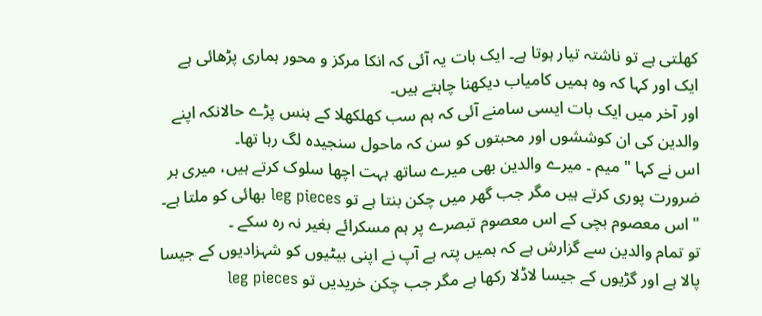کھلتی ہے تو ناشتہ تیار ہوتا ہے۔ ایک بات یہ آئی کہ انکا مرکز و محور ہماری پڑھائی ہے ایک اور کہا کہ وہ ہمیں کامیاب دیکھنا چاہتے ہیں۔
اور آخر میں ایک بات ایسی سامنے آئی کہ ہم سب کھلکھلا کے ہنس پڑے حالانکہ اپنے والدین کی ان کوششوں اور محبتوں کو سن کہ ماحول سنجیدہ لگ رہا تھا۔
اس نے کہا " میم ۔ میرے والدین بھی میرے ساتھ بہت اچھا سلوک کرتے ہیں، میری ہر ضرورت پوری کرتے ہیں مگر جب گھر میں چکن بنتا ہے تو leg pieces بھائی کو ملتا ہے۔ " اس معصوم بچی کے اس معصوم تبصرے پر ہم مسکرائے بغیر نہ رہ سکے ۔
تو تمام والدین سے گزارش ہے کہ ہمیں پتہ ہے آپ نے اپنی بیٹیوں کو شہزادیوں کے جیسا پالا ہے اور گڑیوں کے جیسا لاڈلا رکھا ہے مگر جب چکن خریدیں تو leg pieces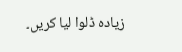زیادہ ڈلوا لیا کریں۔